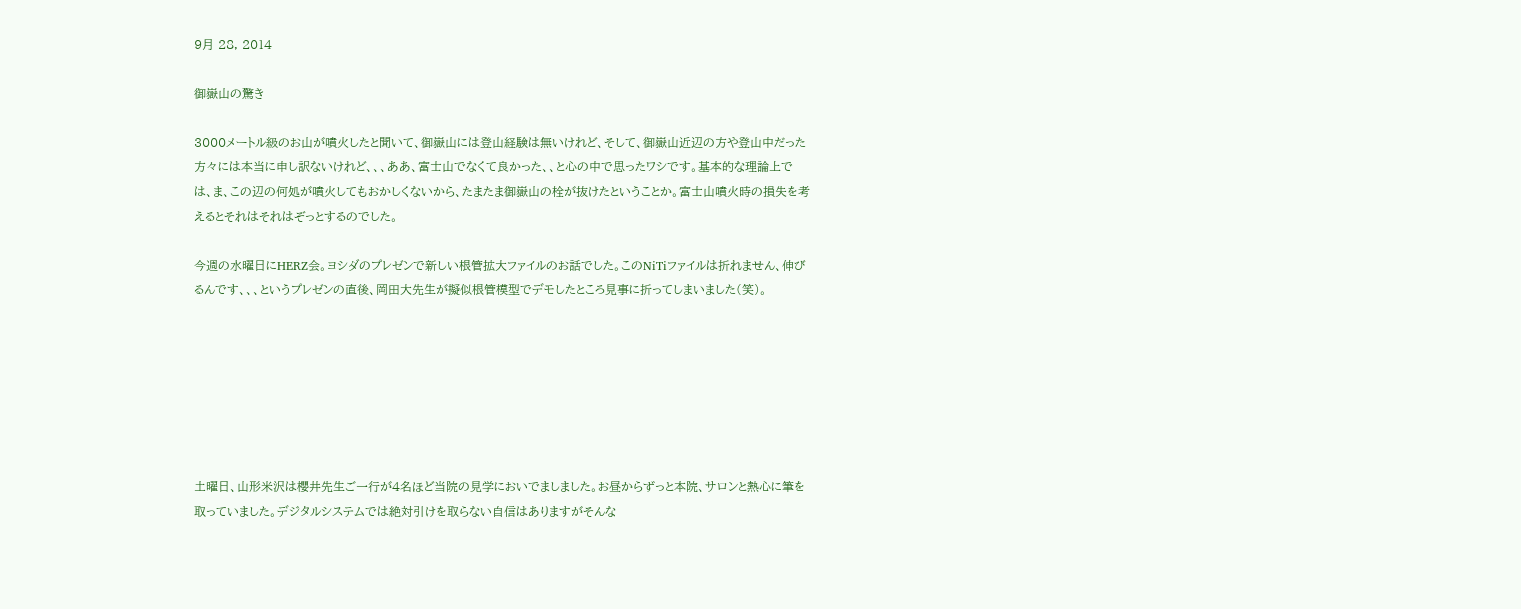9月 28, 2014

御嶽山の驚き

3000メートル級のお山が噴火したと聞いて、御嶽山には登山経験は無いけれど、そして、御嶽山近辺の方や登山中だった方々には本当に申し訳ないけれど、、、ああ、富士山でなくて良かった、、と心の中で思ったワシです。基本的な理論上では、ま、この辺の何処が噴火してもおかしくないから、たまたま御嶽山の栓が抜けたということか。富士山噴火時の損失を考えるとそれはそれはぞっとするのでした。

今週の水曜日にHERZ会。ヨシダのプレゼンで新しい根管拡大ファイルのお話でした。このNiTiファイルは折れません、伸びるんです、、、というプレゼンの直後、岡田大先生が擬似根管模型でデモしたところ見事に折ってしまいました(笑)。







土曜日、山形米沢は櫻井先生ご一行が4名ほど当院の見学においでましました。お昼からずっと本院、サロンと熱心に筆を取っていました。デジタルシステムでは絶対引けを取らない自信はありますがそんな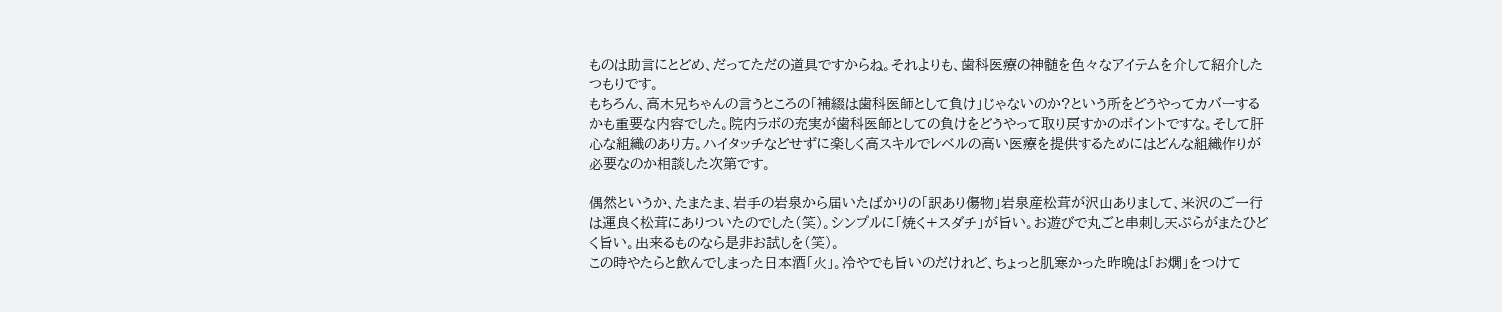ものは助言にとどめ、だってただの道具ですからね。それよりも、歯科医療の神髄を色々なアイテムを介して紹介したつもりです。
もちろん、高木兄ちゃんの言うところの「補綴は歯科医師として負け」じゃないのか?という所をどうやってカバーするかも重要な内容でした。院内ラボの充実が歯科医師としての負けをどうやって取り戻すかのポイントですな。そして肝心な組織のあり方。ハイタッチなどせずに楽しく高スキルでレベルの高い医療を提供するためにはどんな組織作りが必要なのか相談した次第です。

偶然というか、たまたま、岩手の岩泉から届いたばかりの「訳あり傷物」岩泉産松茸が沢山ありまして、米沢のご一行は運良く松茸にありついたのでした(笑)。シンプルに「焼く+スダチ」が旨い。お遊びで丸ごと串刺し天ぷらがまたひどく旨い。出来るものなら是非お試しを(笑)。
この時やたらと飲んでしまった日本酒「火」。冷やでも旨いのだけれど、ちょっと肌寒かった昨晩は「お燗」をつけて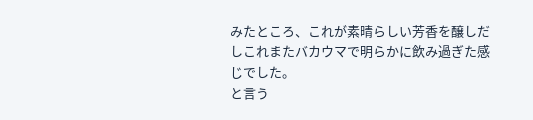みたところ、これが素晴らしい芳香を醸しだしこれまたバカウマで明らかに飲み過ぎた感じでした。
と言う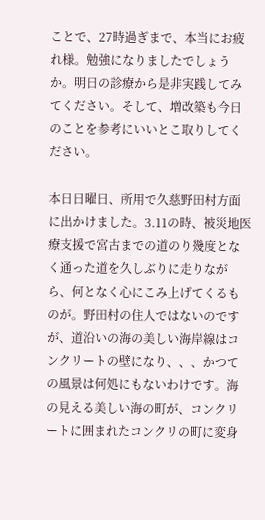ことで、27時過ぎまで、本当にお疲れ様。勉強になりましたでしょうか。明日の診療から是非実践してみてください。そして、増改築も今日のことを参考にいいとこ取りしてください。

本日日曜日、所用で久慈野田村方面に出かけました。3.11の時、被災地医療支援で宮古までの道のり幾度となく通った道を久しぶりに走りながら、何となく心にこみ上げてくるものが。野田村の住人ではないのですが、道沿いの海の美しい海岸線はコンクリートの壁になり、、、かつての風景は何処にもないわけです。海の見える美しい海の町が、コンクリートに囲まれたコンクリの町に変身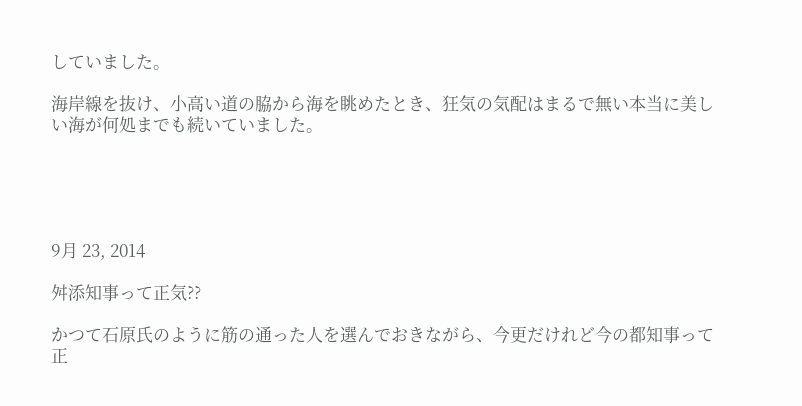していました。

海岸線を抜け、小高い道の脇から海を眺めたとき、狂気の気配はまるで無い本当に美しい海が何処までも続いていました。





9月 23, 2014

舛添知事って正気??

かつて石原氏のように筋の通った人を選んでおきながら、今更だけれど今の都知事って正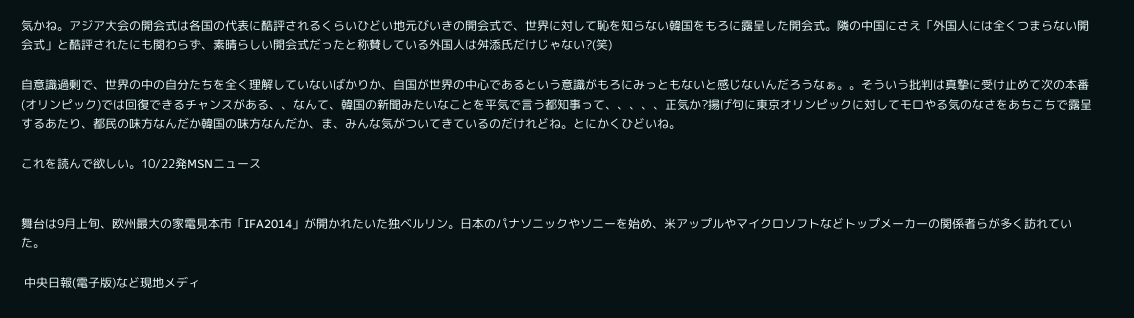気かね。アジア大会の開会式は各国の代表に酷評されるくらいひどい地元びいきの開会式で、世界に対して恥を知らない韓国をもろに露呈した開会式。隣の中国にさえ「外国人には全くつまらない開会式」と酷評されたにも関わらず、素晴らしい開会式だったと称賛している外国人は舛添氏だけじゃない?(笑)

自意識過剰で、世界の中の自分たちを全く理解していないばかりか、自国が世界の中心であるという意識がもろにみっともないと感じないんだろうなぁ。。そういう批判は真摯に受け止めて次の本番(オリンピック)では回復できるチャンスがある、、なんて、韓国の新聞みたいなことを平気で言う都知事って、、、、、正気か?揚げ句に東京オリンピックに対してモロやる気のなさをあちこちで露呈するあたり、都民の味方なんだか韓国の味方なんだか、ま、みんな気がついてきているのだけれどね。とにかくひどいね。

これを読んで欲しい。10/22発MSNニュース


舞台は9月上旬、欧州最大の家電見本市「IFA2014」が開かれたいた独ベルリン。日本のパナソニックやソニーを始め、米アップルやマイクロソフトなどトップメーカーの関係者らが多く訪れていた。

 中央日報(電子版)など現地メディ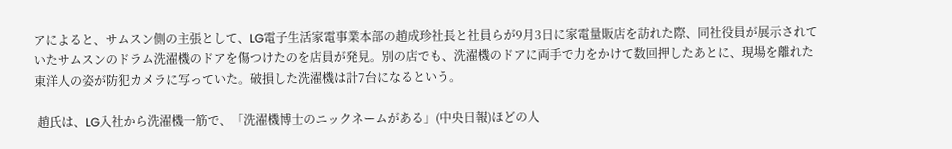アによると、サムスン側の主張として、LG電子生活家電事業本部の趙成珍社長と社員らが9月3日に家電量販店を訪れた際、同社役員が展示されていたサムスンのドラム洗濯機のドアを傷つけたのを店員が発見。別の店でも、洗濯機のドアに両手で力をかけて数回押したあとに、現場を離れた東洋人の姿が防犯カメラに写っていた。破損した洗濯機は計7台になるという。

 趙氏は、LG入社から洗濯機一筋で、「洗濯機博士のニックネームがある」(中央日報)ほどの人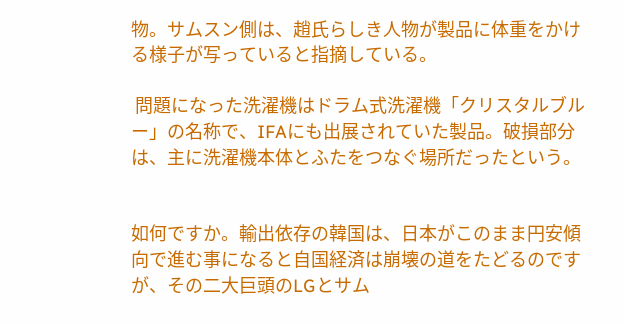物。サムスン側は、趙氏らしき人物が製品に体重をかける様子が写っていると指摘している。

 問題になった洗濯機はドラム式洗濯機「クリスタルブルー」の名称で、IFAにも出展されていた製品。破損部分は、主に洗濯機本体とふたをつなぐ場所だったという。


如何ですか。輸出依存の韓国は、日本がこのまま円安傾向で進む事になると自国経済は崩壊の道をたどるのですが、その二大巨頭のLGとサム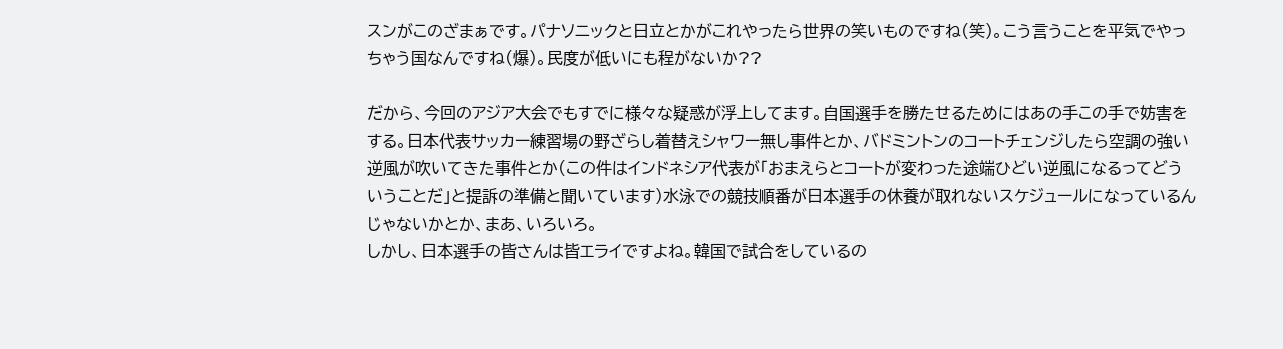スンがこのざまぁです。パナソニックと日立とかがこれやったら世界の笑いものですね(笑)。こう言うことを平気でやっちゃう国なんですね(爆)。民度が低いにも程がないか??

だから、今回のアジア大会でもすでに様々な疑惑が浮上してます。自国選手を勝たせるためにはあの手この手で妨害をする。日本代表サッカー練習場の野ざらし着替えシャワー無し事件とか、バドミントンのコートチェンジしたら空調の強い逆風が吹いてきた事件とか(この件はインドネシア代表が「おまえらとコートが変わった途端ひどい逆風になるってどういうことだ」と提訴の準備と聞いています)水泳での競技順番が日本選手の休養が取れないスケジュールになっているんじゃないかとか、まあ、いろいろ。
しかし、日本選手の皆さんは皆エライですよね。韓国で試合をしているの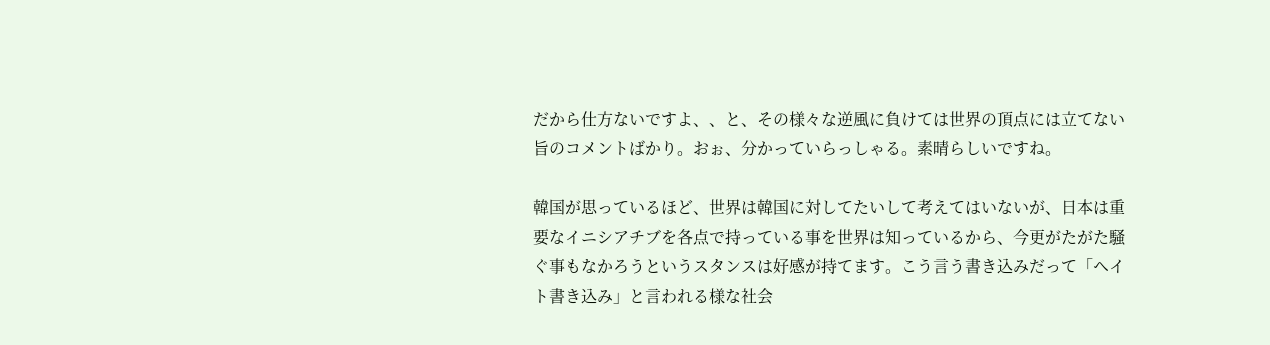だから仕方ないですよ、、と、その様々な逆風に負けては世界の頂点には立てない旨のコメントばかり。おぉ、分かっていらっしゃる。素晴らしいですね。

韓国が思っているほど、世界は韓国に対してたいして考えてはいないが、日本は重要なイニシアチブを各点で持っている事を世界は知っているから、今更がたがた騒ぐ事もなかろうというスタンスは好感が持てます。こう言う書き込みだって「ヘイト書き込み」と言われる様な社会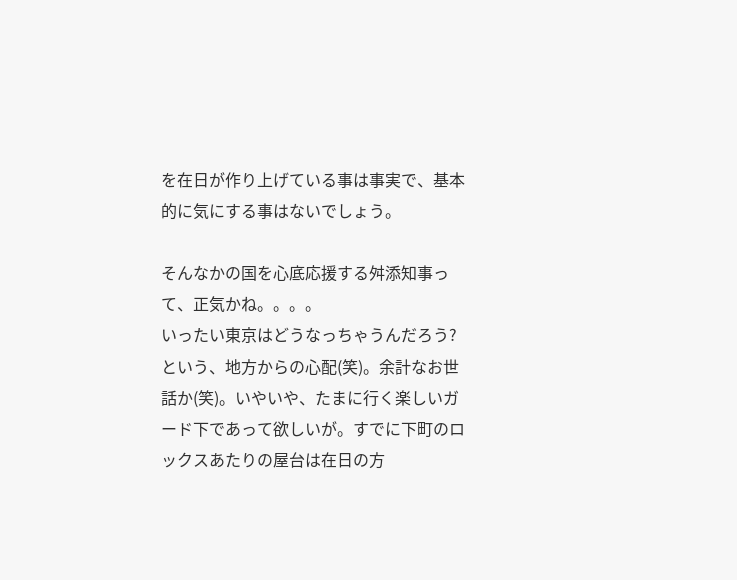を在日が作り上げている事は事実で、基本的に気にする事はないでしょう。

そんなかの国を心底応援する舛添知事って、正気かね。。。。
いったい東京はどうなっちゃうんだろう? という、地方からの心配(笑)。余計なお世話か(笑)。いやいや、たまに行く楽しいガード下であって欲しいが。すでに下町のロックスあたりの屋台は在日の方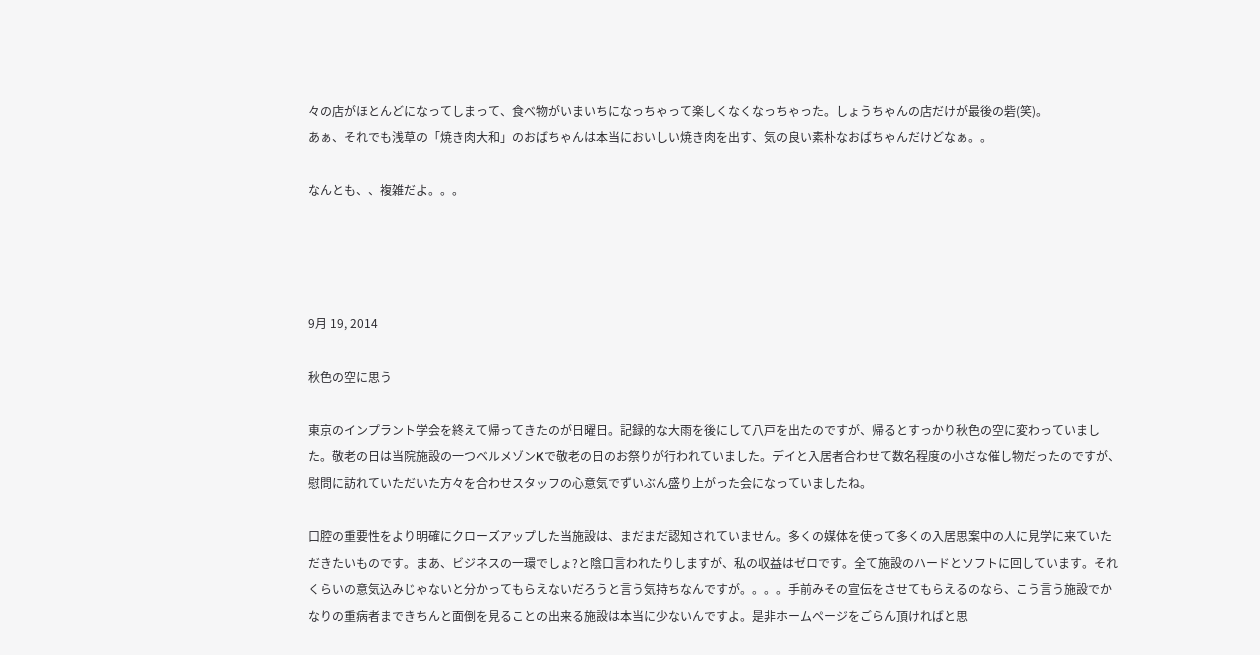々の店がほとんどになってしまって、食べ物がいまいちになっちゃって楽しくなくなっちゃった。しょうちゃんの店だけが最後の砦(笑)。
あぁ、それでも浅草の「焼き肉大和」のおばちゃんは本当においしい焼き肉を出す、気の良い素朴なおばちゃんだけどなぁ。。

なんとも、、複雑だよ。。。




9月 19, 2014

秋色の空に思う

東京のインプラント学会を終えて帰ってきたのが日曜日。記録的な大雨を後にして八戸を出たのですが、帰るとすっかり秋色の空に変わっていました。敬老の日は当院施設の一つベルメゾンKで敬老の日のお祭りが行われていました。デイと入居者合わせて数名程度の小さな催し物だったのですが、慰問に訪れていただいた方々を合わせスタッフの心意気でずいぶん盛り上がった会になっていましたね。

口腔の重要性をより明確にクローズアップした当施設は、まだまだ認知されていません。多くの媒体を使って多くの入居思案中の人に見学に来ていただきたいものです。まあ、ビジネスの一環でしょ?と陰口言われたりしますが、私の収益はゼロです。全て施設のハードとソフトに回しています。それくらいの意気込みじゃないと分かってもらえないだろうと言う気持ちなんですが。。。。手前みその宣伝をさせてもらえるのなら、こう言う施設でかなりの重病者まできちんと面倒を見ることの出来る施設は本当に少ないんですよ。是非ホームページをごらん頂ければと思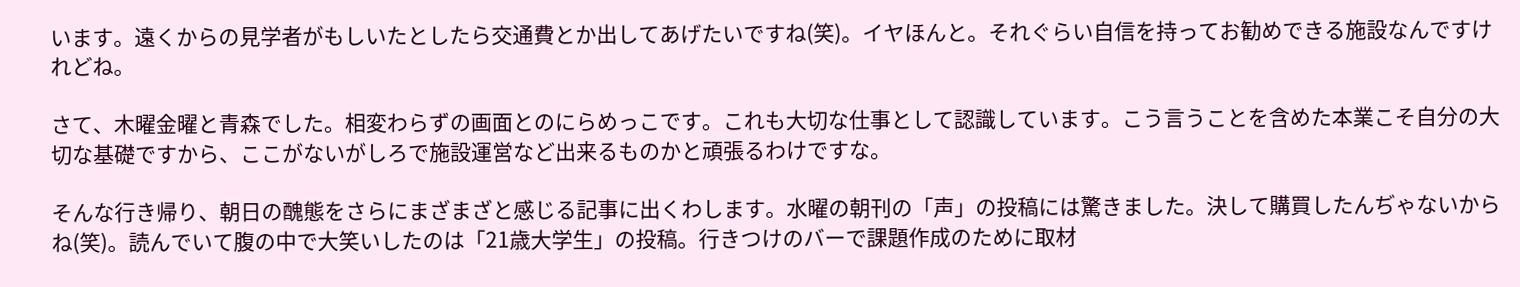います。遠くからの見学者がもしいたとしたら交通費とか出してあげたいですね(笑)。イヤほんと。それぐらい自信を持ってお勧めできる施設なんですけれどね。

さて、木曜金曜と青森でした。相変わらずの画面とのにらめっこです。これも大切な仕事として認識しています。こう言うことを含めた本業こそ自分の大切な基礎ですから、ここがないがしろで施設運営など出来るものかと頑張るわけですな。

そんな行き帰り、朝日の醜態をさらにまざまざと感じる記事に出くわします。水曜の朝刊の「声」の投稿には驚きました。決して購買したんぢゃないからね(笑)。読んでいて腹の中で大笑いしたのは「21歳大学生」の投稿。行きつけのバーで課題作成のために取材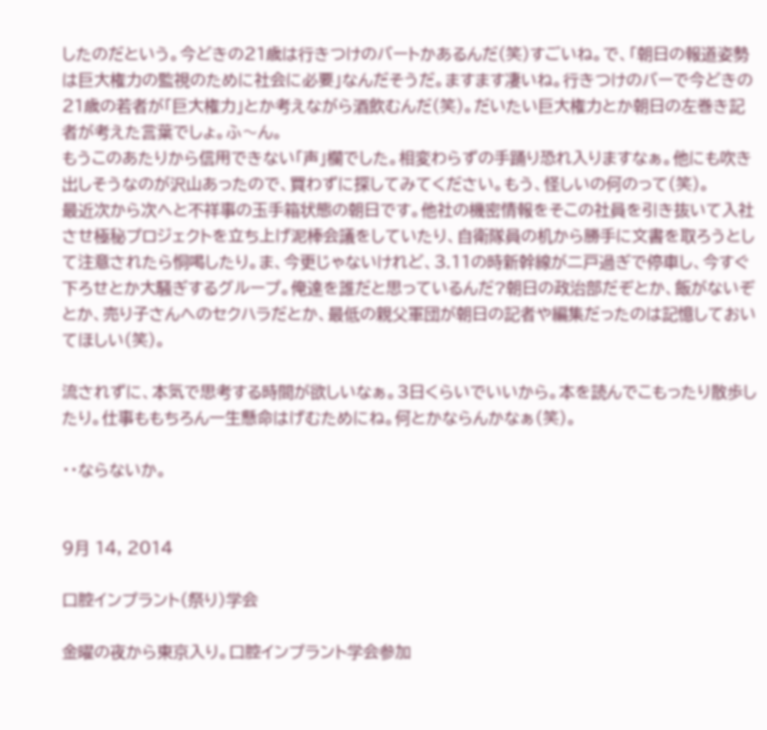したのだという。今どきの21歳は行きつけのバートかあるんだ(笑)すごいね。で、「朝日の報道姿勢は巨大権力の監視のために社会に必要」なんだそうだ。ますます凄いね。行きつけのバーで今どきの21歳の若者が「巨大権力」とか考えながら酒飲むんだ(笑)。だいたい巨大権力とか朝日の左巻き記者が考えた言葉でしょ。ふ〜ん。
もうこのあたりから信用できない「声」欄でした。相変わらずの手踊り恐れ入りますなぁ。他にも吹き出しそうなのが沢山あったので、買わずに探してみてください。もう、怪しいの何のって(笑)。
最近次から次へと不祥事の玉手箱状態の朝日です。他社の機密情報をそこの社員を引き抜いて入社させ極秘プロジェクトを立ち上げ泥棒会議をしていたり、自衛隊員の机から勝手に文書を取ろうとして注意されたら恫喝したり。ま、今更じゃないけれど、3.11の時新幹線が二戸過ぎで停車し、今すぐ下ろせとか大騒ぎするグループ。俺達を誰だと思っているんだ?朝日の政治部だぞとか、飯がないぞとか、売り子さんへのセクハラだとか、最低の親父軍団が朝日の記者や編集だったのは記憶しておいてほしい(笑)。

流されずに、本気で思考する時間が欲しいなぁ。3日くらいでいいから。本を読んでこもったり散歩したり。仕事ももちろん一生懸命はげむためにね。何とかならんかなぁ(笑)。

・・ならないか。


9月 14, 2014

口腔インプラント(祭り)学会

金曜の夜から東京入り。口腔インプラント学会参加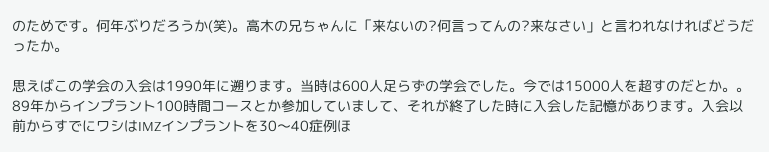のためです。何年ぶりだろうか(笑)。高木の兄ちゃんに「来ないの?何言ってんの?来なさい」と言われなければどうだったか。

思えばこの学会の入会は1990年に遡ります。当時は600人足らずの学会でした。今では15000人を超すのだとか。。89年からインプラント100時間コースとか参加していまして、それが終了した時に入会した記憶があります。入会以前からすでにワシはIMZインプラントを30〜40症例ほ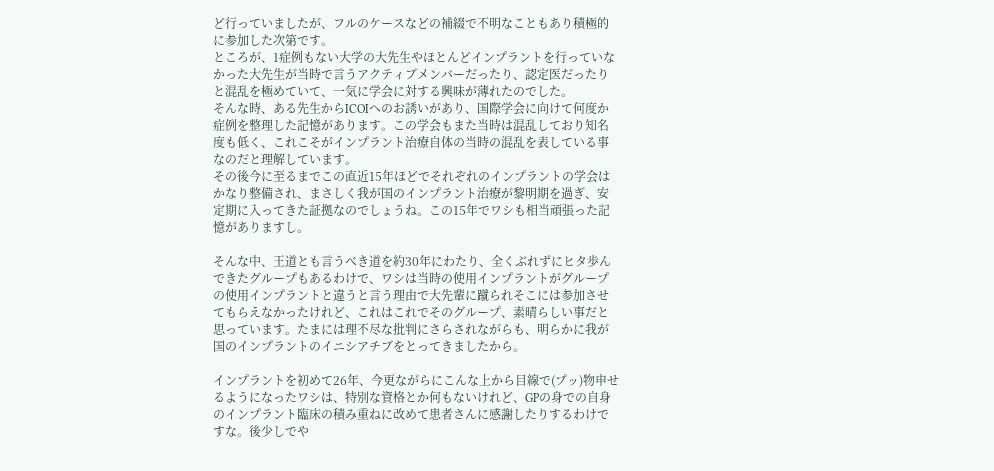ど行っていましたが、フルのケースなどの補綴で不明なこともあり積極的に参加した次第です。
ところが、1症例もない大学の大先生やほとんどインプラントを行っていなかった大先生が当時で言うアクティブメンバーだったり、認定医だったりと混乱を極めていて、一気に学会に対する興味が薄れたのでした。
そんな時、ある先生からICOIへのお誘いがあり、国際学会に向けて何度か症例を整理した記憶があります。この学会もまた当時は混乱しており知名度も低く、これこそがインプラント治療自体の当時の混乱を表している事なのだと理解しています。
その後今に至るまでこの直近15年ほどでそれぞれのインプラントの学会はかなり整備され、まさしく我が国のインプラント治療が黎明期を過ぎ、安定期に入ってきた証拠なのでしょうね。この15年でワシも相当頑張った記憶がありますし。

そんな中、王道とも言うべき道を約30年にわたり、全くぶれずにヒタ歩んできたグループもあるわけで、ワシは当時の使用インプラントがグループの使用インプラントと違うと言う理由で大先輩に蹴られそこには参加させてもらえなかったけれど、これはこれでそのグループ、素晴らしい事だと思っています。たまには理不尽な批判にさらされながらも、明らかに我が国のインプラントのイニシアチブをとってきましたから。

インプラントを初めて26年、今更ながらにこんな上から目線で(プッ)物申せるようになったワシは、特別な資格とか何もないけれど、GPの身での自身のインプラント臨床の積み重ねに改めて患者さんに感謝したりするわけですな。後少しでや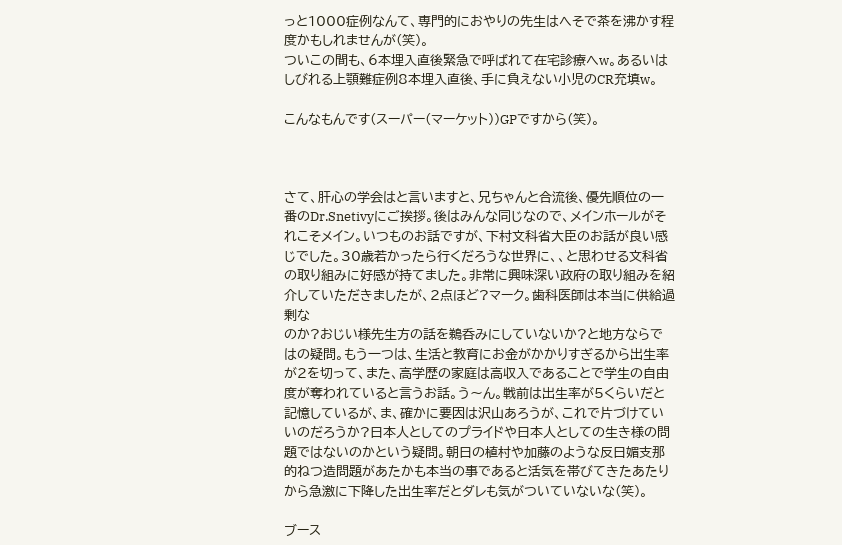っと1000症例なんて、専門的におやりの先生はへそで茶を沸かす程度かもしれませんが(笑)。
ついこの間も、6本埋入直後緊急で呼ばれて在宅診療へw。あるいはしびれる上顎難症例8本埋入直後、手に負えない小児のCR充填w。

こんなもんです(スーパー(マーケット))GPですから(笑)。



さて、肝心の学会はと言いますと、兄ちゃんと合流後、優先順位の一番のDr.Snetivyにご挨拶。後はみんな同じなので、メインホールがそれこそメイン。いつものお話ですが、下村文科省大臣のお話が良い感じでした。30歳若かったら行くだろうな世界に、、と思わせる文科省の取り組みに好感が持てました。非常に興味深い政府の取り組みを紹介していただきましたが、2点ほど?マーク。歯科医師は本当に供給過剰な
のか?おじい様先生方の話を鵜呑みにしていないか?と地方ならではの疑問。もう一つは、生活と教育にお金がかかりすぎるから出生率が2を切って、また、高学歴の家庭は高収入であることで学生の自由度が奪われていると言うお話。う〜ん。戦前は出生率が5くらいだと記憶しているが、ま、確かに要因は沢山あろうが、これで片づけていいのだろうか?日本人としてのプライドや日本人としての生き様の問題ではないのかという疑問。朝日の植村や加藤のような反日媚支那的ねつ造問題があたかも本当の事であると活気を帯びてきたあたりから急激に下降した出生率だとダレも気がついていないな(笑)。

ブース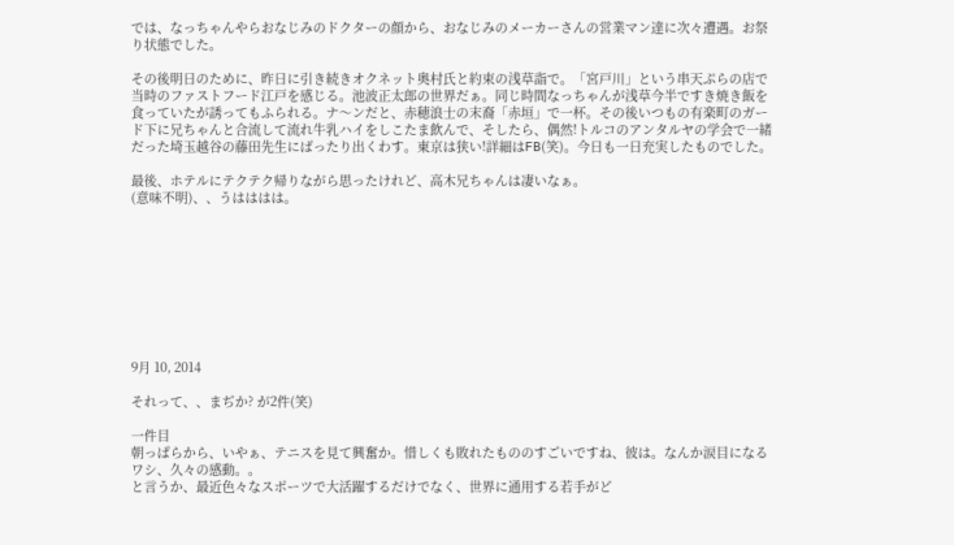では、なっちゃんやらおなじみのドクターの顔から、おなじみのメーカーさんの営業マン達に次々遭遇。お祭り状態でした。

その後明日のために、昨日に引き続きオクネット奥村氏と約束の浅草詣で。「宮戸川」という串天ぷらの店で当時のファストフード江戸を感じる。池波正太郎の世界だぁ。同じ時間なっちゃんが浅草今半ですき焼き飯を食っていたが誘ってもふられる。ナ〜ンだと、赤穂浪士の末裔「赤垣」で一杯。その後いつもの有楽町のガード下に兄ちゃんと合流して流れ牛乳ハイをしこたま飲んで、そしたら、偶然!トルコのアンタルヤの学会で一緒だった埼玉越谷の藤田先生にばったり出くわす。東京は狭い!詳細はFB(笑)。今日も一日充実したものでした。

最後、ホテルにテクテク帰りながら思ったけれど、高木兄ちゃんは凄いなぁ。
(意味不明)、、うはははは。









9月 10, 2014

それって、、まぢか? が2件(笑)

一件目
朝っぱらから、いやぁ、テニスを見て興奮か。惜しくも敗れたもののすごいですね、彼は。なんか涙目になるワシ、久々の感動。。
と言うか、最近色々なスポーツで大活躍するだけでなく、世界に通用する若手がど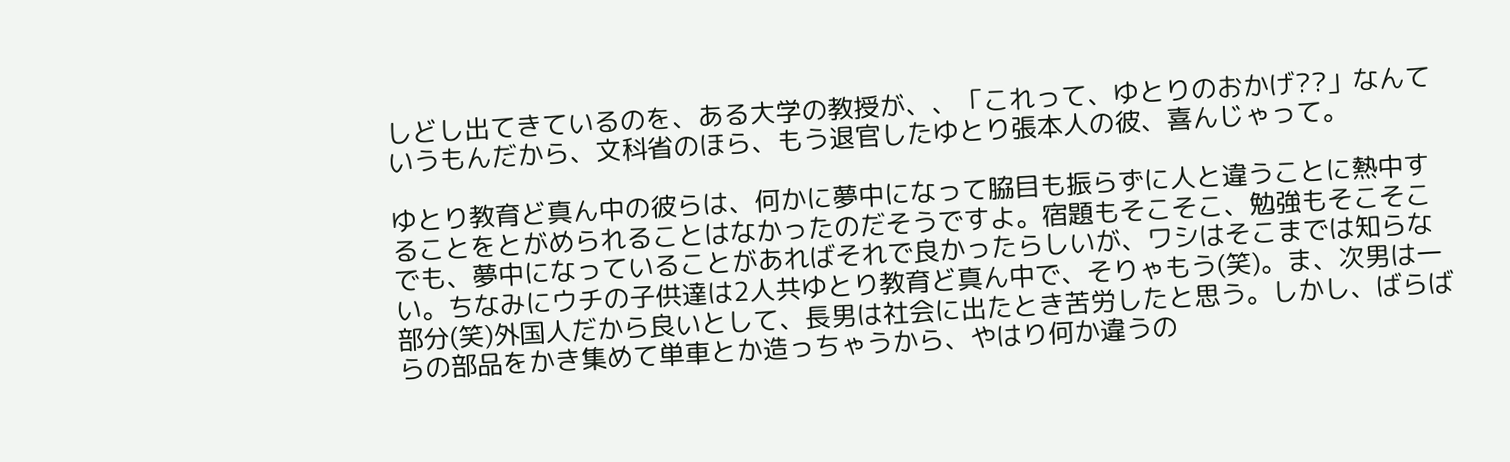しどし出てきているのを、ある大学の教授が、、「これって、ゆとりのおかげ??」なんていうもんだから、文科省のほら、もう退官したゆとり張本人の彼、喜んじゃって。

ゆとり教育ど真ん中の彼らは、何かに夢中になって脇目も振らずに人と違うことに熱中することをとがめられることはなかったのだそうですよ。宿題もそこそこ、勉強もそこそこでも、夢中になっていることがあればそれで良かったらしいが、ワシはそこまでは知らない。ちなみにウチの子供達は2人共ゆとり教育ど真ん中で、そりゃもう(笑)。ま、次男は一部分(笑)外国人だから良いとして、長男は社会に出たとき苦労したと思う。しかし、ばらばらの部品をかき集めて単車とか造っちゃうから、やはり何か違うの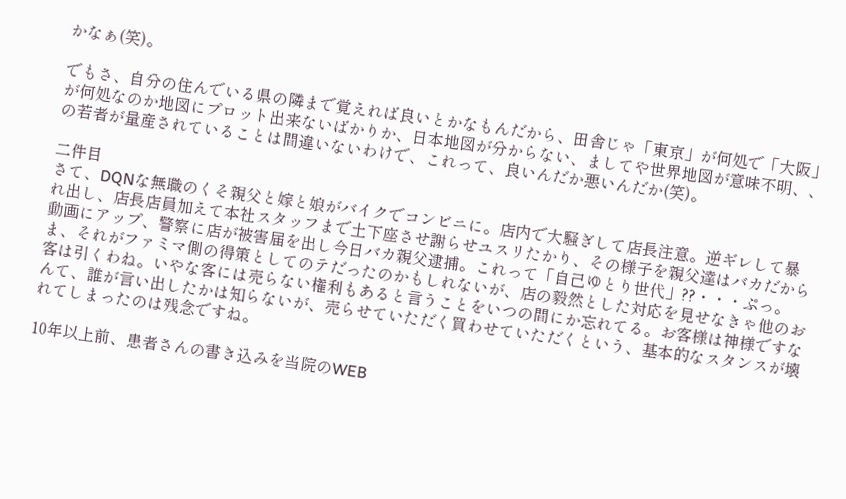かなぁ(笑)。

でもさ、自分の住んでいる県の隣まで覚えれば良いとかなもんだから、田舎じゃ「東京」が何処で「大阪」が何処なのか地図にプロット出来ないばかりか、日本地図が分からない、ましてや世界地図が意味不明、、の若者が量産されていることは間違いないわけで、これって、良いんだか悪いんだか(笑)。

二件目
さて、DQNな無職のくそ親父と嫁と娘がバイクでコンビニに。店内で大騒ぎして店長注意。逆ギレして暴れ出し、店長店員加えて本社スタッフまで土下座させ謝らせユスリたかり、その様子を親父達はバカだから動画にアップ、警察に店が被害届を出し今日バカ親父逮捕。これって「自己ゆとり世代」??・・・ぷっ。
ま、それがファミマ側の得策としてのテだったのかもしれないが、店の毅然とした対応を見せなきゃ他のお客は引くわね。いやな客には売らない権利もあると言うことをいつの間にか忘れてる。お客様は神様ですなんて、誰が言い出したかは知らないが、売らせていただく買わせていただくという、基本的なスタンスが壊れてしまったのは残念ですね。

10年以上前、患者さんの書き込みを当院のWEB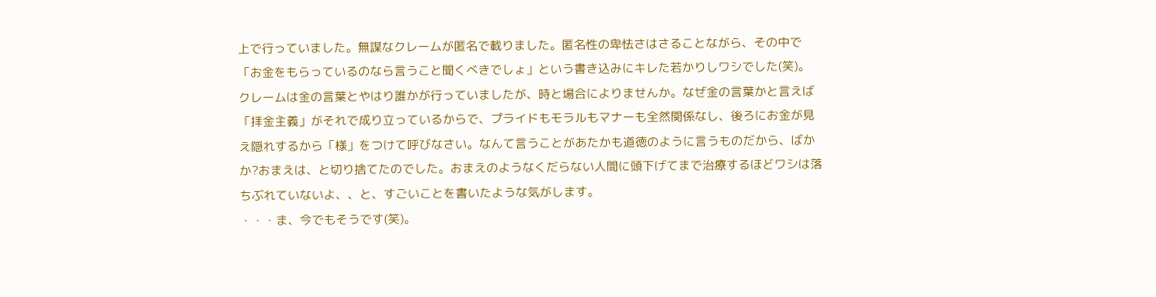上で行っていました。無謀なクレームが匿名で載りました。匿名性の卑怯さはさることながら、その中で「お金をもらっているのなら言うこと聞くべきでしょ」という書き込みにキレた若かりしワシでした(笑)。
クレームは金の言葉とやはり誰かが行っていましたが、時と場合によりませんか。なぜ金の言葉かと言えば「拝金主義」がそれで成り立っているからで、プライドもモラルもマナーも全然関係なし、後ろにお金が見え隠れするから「様」をつけて呼びなさい。なんて言うことがあたかも道徳のように言うものだから、ばかか?おまえは、と切り捨てたのでした。おまえのようなくだらない人間に頭下げてまで治療するほどワシは落ちぶれていないよ、、と、すごいことを書いたような気がします。
・・・ま、今でもそうです(笑)。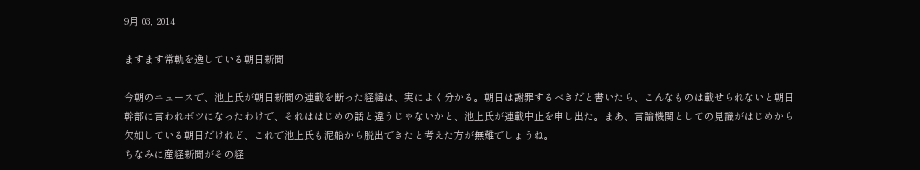9月 03, 2014

ますます常軌を逸している朝日新聞

今朝のニュースで、池上氏が朝日新聞の連載を断った経緯は、実によく分かる。朝日は謝罪するべきだと書いたら、こんなものは載せられないと朝日幹部に言われボツになったわけで、それははじめの話と違うじゃないかと、池上氏が連載中止を申し出た。まあ、言論機関としての見識がはじめから欠如している朝日だけれど、これで池上氏も泥船から脱出できたと考えた方が無難でしょうね。
ちなみに産経新聞がその経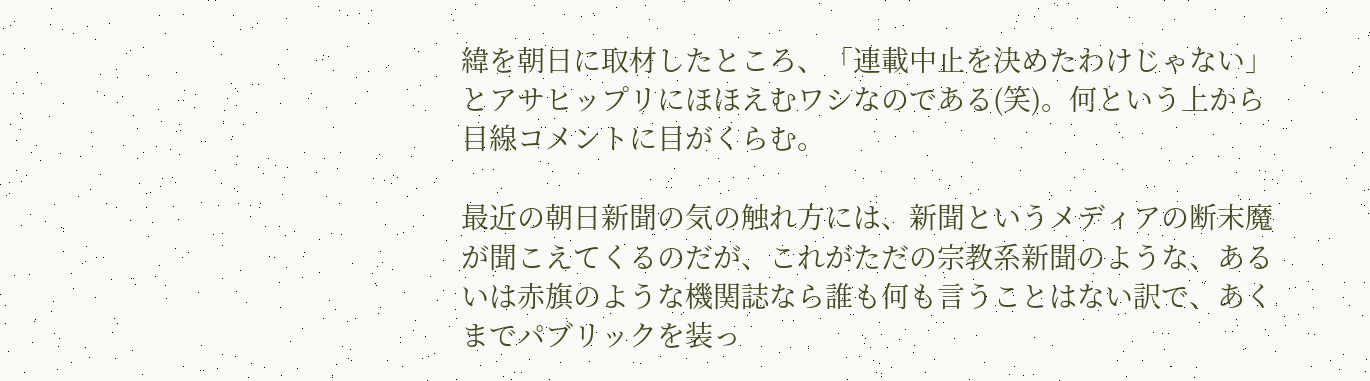緯を朝日に取材したところ、「連載中止を決めたわけじゃない」とアサヒップリにほほえむワシなのである(笑)。何という上から目線コメントに目がくらむ。

最近の朝日新聞の気の触れ方には、新聞というメディアの断末魔が聞こえてくるのだが、これがただの宗教系新聞のような、あるいは赤旗のような機関誌なら誰も何も言うことはない訳で、あくまでパブリックを装っ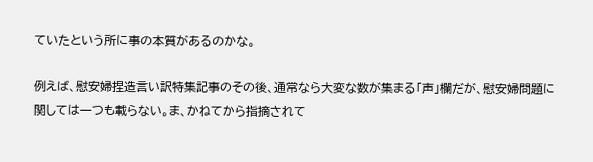ていたという所に事の本質があるのかな。

例えば、慰安婦捏造言い訳特集記事のその後、通常なら大変な数が集まる「声」欄だが、慰安婦問題に関しては一つも載らない。ま、かねてから指摘されて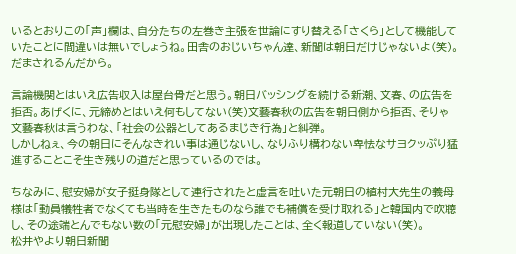いるとおりこの「声」欄は、自分たちの左巻き主張を世論にすり替える「さくら」として機能していたことに間違いは無いでしょうね。田舎のおじいちゃん達、新聞は朝日だけじゃないよ(笑)。だまされるんだから。

言論機関とはいえ広告収入は屋台骨だと思う。朝日バッシングを続ける新潮、文春、の広告を拒否。あげくに、元締めとはいえ何もしてない(笑)文藝春秋の広告を朝日側から拒否、そりゃ文藝春秋は言うわな、「社会の公器としてあるまじき行為」と糾弾。
しかしねぇ、今の朝日にそんなきれい事は通じないし、なりふり構わない卑怯なサヨクッぷり猛進することこそ生き残りの道だと思っているのでは。

ちなみに、慰安婦が女子挺身隊として連行されたと虚言を吐いた元朝日の植村大先生の義母様は「動員犠牲者でなくても当時を生きたものなら誰でも補償を受け取れる」と韓国内で吹聴し、その途端とんでもない数の「元慰安婦」が出現したことは、全く報道していない(笑)。
松井やより朝日新聞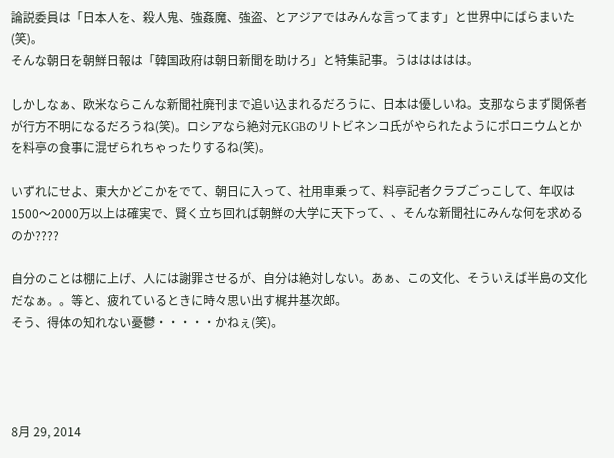論説委員は「日本人を、殺人鬼、強姦魔、強盗、とアジアではみんな言ってます」と世界中にばらまいた(笑)。
そんな朝日を朝鮮日報は「韓国政府は朝日新聞を助けろ」と特集記事。うははははは。

しかしなぁ、欧米ならこんな新聞社廃刊まで追い込まれるだろうに、日本は優しいね。支那ならまず関係者が行方不明になるだろうね(笑)。ロシアなら絶対元KGBのリトビネンコ氏がやられたようにポロニウムとかを料亭の食事に混ぜられちゃったりするね(笑)。

いずれにせよ、東大かどこかをでて、朝日に入って、社用車乗って、料亭記者クラブごっこして、年収は1500〜2000万以上は確実で、賢く立ち回れば朝鮮の大学に天下って、、そんな新聞社にみんな何を求めるのか????

自分のことは棚に上げ、人には謝罪させるが、自分は絶対しない。あぁ、この文化、そういえば半島の文化だなぁ。。等と、疲れているときに時々思い出す梶井基次郎。
そう、得体の知れない憂鬱・・・・・かねぇ(笑)。




8月 29, 2014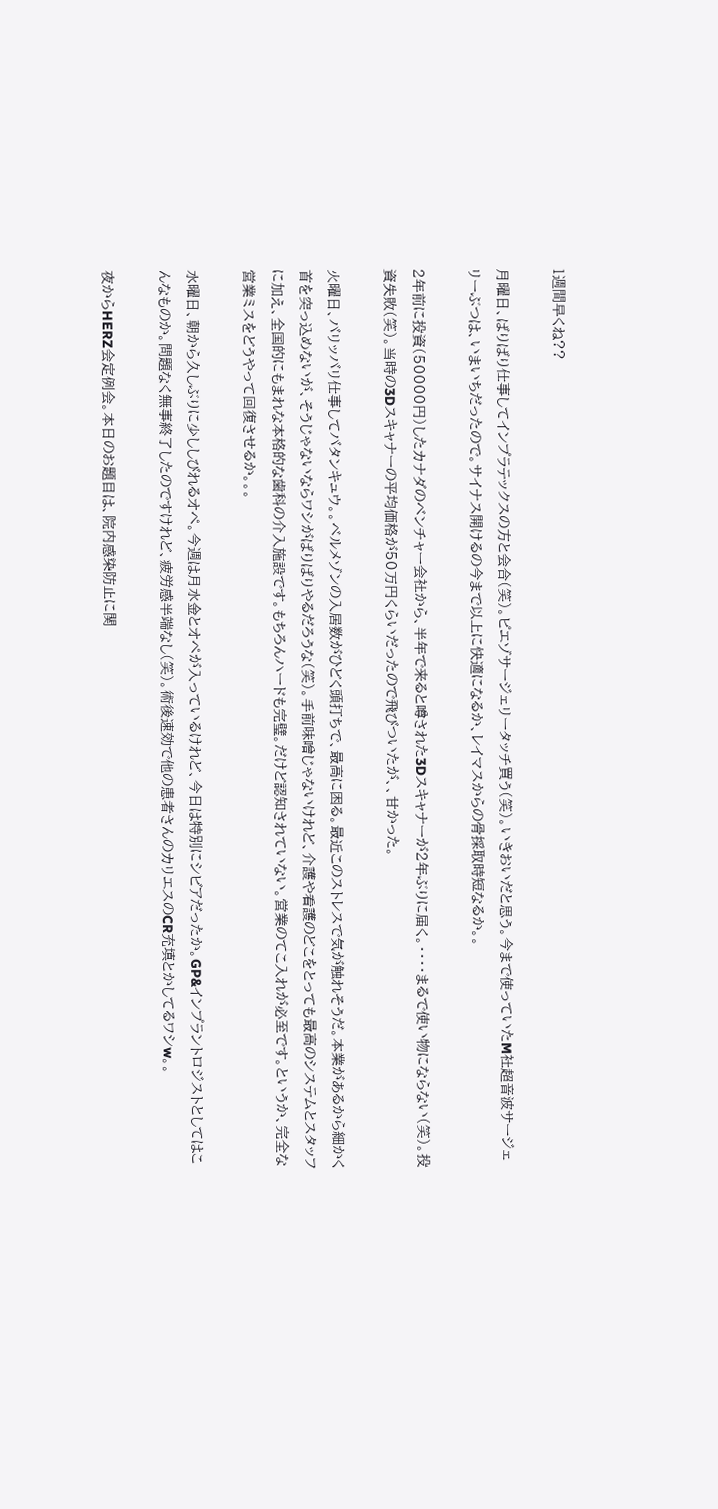1週間早くね??

月曜日、ばりばり仕事してインプラテックスの方と会合(笑)。ピエゾサージェリータッチ買う(笑)。いきおいだと思う。今まで使っていたM社超音波サージェリーぶつは、いまいちだったので。サイナス開けるの今まで以上に快適になるか、レイマスからの骨採取時短なるか。。

2年前に投資(50000円)したカナダのベンチャー会社から、半年で来ると噂された3Dスキャナーが2年ぶりに届く。・・・・まるで使い物にならない(笑)。投資失敗(笑)。当時の3Dスキャナーの平均価格が50万円くらいだったので飛びついたが、、甘かった。

火曜日、バリッバリ仕事してバタンキュウ。。ベルメゾンの入居数がひどく頭打ちで、最高に困る。最近このストレスで気が触れそうだ。本業があるから細かく首を突っ込めないが、そうじゃないならワシがばりばりやるだろうな(笑)。手前味噌じゃないけれど、介護や看護のどこをとっても最高のシステムとスタッフに加え、全国的にもまれな本格的な歯科の介入施設です。もちろんハードも完璧。だけど認知されていない。営業のてこ入れが必至です。というか、完全な営業ミスをどうやって回復させるか。。。

水曜日、朝から久しぶりに少ししびれるオペ。今週は月水金とオペが入っているけれど、今日は特別にシビアだったか。GP&インプラントロジストとしてはこんなものか。問題なく無事終了したのですけれど、疲労感半端なし(笑)。術後速効で他の患者さんのカリエスのCR充填とかしてるワシw。。

夜からHERZ会定例会。本日のお題目は、院内感染防止に関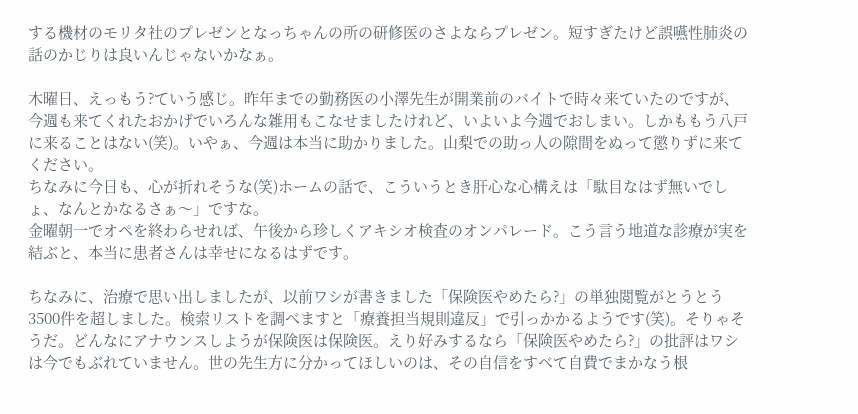する機材のモリタ社のプレゼンとなっちゃんの所の研修医のさよならプレゼン。短すぎたけど誤嚥性肺炎の話のかじりは良いんじゃないかなぁ。

木曜日、えっもう?ていう感じ。昨年までの勤務医の小澤先生が開業前のバイトで時々来ていたのですが、今週も来てくれたおかげでいろんな雑用もこなせましたけれど、いよいよ今週でおしまい。しかももう八戸に来ることはない(笑)。いやぁ、今週は本当に助かりました。山梨での助っ人の隙間をぬって懲りずに来てください。
ちなみに今日も、心が折れそうな(笑)ホームの話で、こういうとき肝心な心構えは「駄目なはず無いでしょ、なんとかなるさぁ〜」ですな。
金曜朝一でオペを終わらせれば、午後から珍しくアキシオ検査のオンパレード。こう言う地道な診療が実を結ぶと、本当に患者さんは幸せになるはずです。

ちなみに、治療で思い出しましたが、以前ワシが書きました「保険医やめたら?」の単独閲覧がとうとう3500件を超しました。検索リストを調べますと「療養担当規則違反」で引っかかるようです(笑)。そりゃそうだ。どんなにアナウンスしようが保険医は保険医。えり好みするなら「保険医やめたら?」の批評はワシは今でもぶれていません。世の先生方に分かってほしいのは、その自信をすべて自費でまかなう根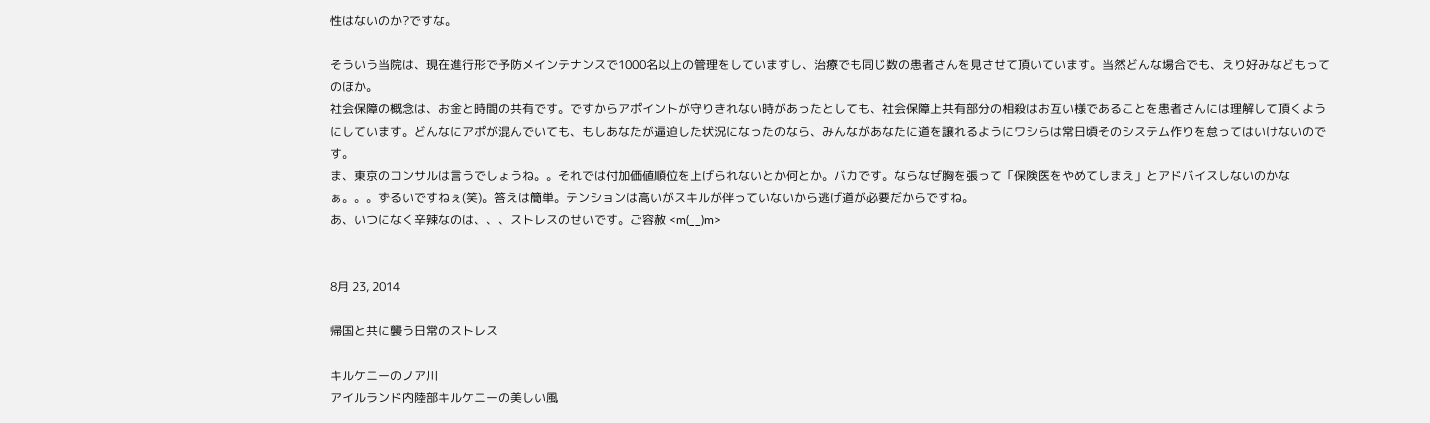性はないのか?ですな。

そういう当院は、現在進行形で予防メインテナンスで1000名以上の管理をしていますし、治療でも同じ数の患者さんを見させて頂いています。当然どんな場合でも、えり好みなどもってのほか。
社会保障の概念は、お金と時間の共有です。ですからアポイントが守りきれない時があったとしても、社会保障上共有部分の相殺はお互い様であることを患者さんには理解して頂くようにしています。どんなにアポが混んでいても、もしあなたが逼迫した状況になったのなら、みんながあなたに道を譲れるようにワシらは常日頃そのシステム作りを怠ってはいけないのです。
ま、東京のコンサルは言うでしょうね。。それでは付加価値順位を上げられないとか何とか。バカです。ならなぜ胸を張って「保険医をやめてしまえ」とアドバイスしないのかなぁ。。。ずるいですねぇ(笑)。答えは簡単。テンションは高いがスキルが伴っていないから逃げ道が必要だからですね。
あ、いつになく辛辣なのは、、、ストレスのせいです。ご容赦 <m(__)m>


8月 23, 2014

帰国と共に襲う日常のストレス

キルケニーのノア川
アイルランド内陸部キルケニーの美しい風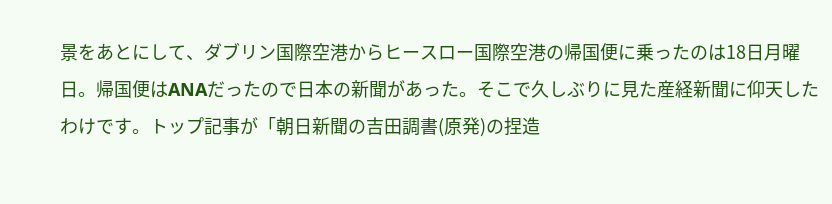景をあとにして、ダブリン国際空港からヒースロー国際空港の帰国便に乗ったのは18日月曜日。帰国便はANAだったので日本の新聞があった。そこで久しぶりに見た産経新聞に仰天したわけです。トップ記事が「朝日新聞の吉田調書(原発)の捏造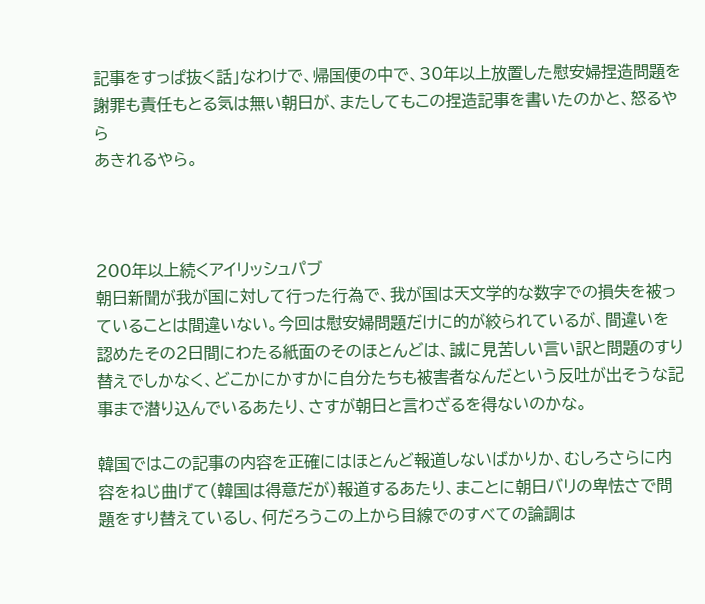記事をすっぱ抜く話」なわけで、帰国便の中で、30年以上放置した慰安婦捏造問題を謝罪も責任もとる気は無い朝日が、またしてもこの捏造記事を書いたのかと、怒るやら
あきれるやら。



200年以上続くアイリッシュパブ
朝日新聞が我が国に対して行った行為で、我が国は天文学的な数字での損失を被っていることは間違いない。今回は慰安婦問題だけに的が絞られているが、間違いを認めたその2日間にわたる紙面のそのほとんどは、誠に見苦しい言い訳と問題のすり替えでしかなく、どこかにかすかに自分たちも被害者なんだという反吐が出そうな記事まで潜り込んでいるあたり、さすが朝日と言わざるを得ないのかな。

韓国ではこの記事の内容を正確にはほとんど報道しないばかりか、むしろさらに内容をねじ曲げて(韓国は得意だが)報道するあたり、まことに朝日バリの卑怯さで問題をすり替えているし、何だろうこの上から目線でのすべての論調は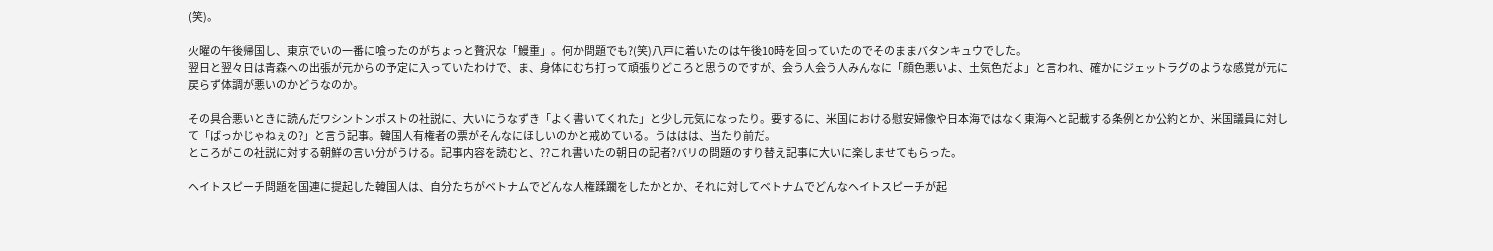(笑)。

火曜の午後帰国し、東京でいの一番に喰ったのがちょっと贅沢な「鰻重」。何か問題でも?(笑)八戸に着いたのは午後10時を回っていたのでそのままバタンキュウでした。
翌日と翌々日は青森への出張が元からの予定に入っていたわけで、ま、身体にむち打って頑張りどころと思うのですが、会う人会う人みんなに「顔色悪いよ、土気色だよ」と言われ、確かにジェットラグのような感覚が元に戻らず体調が悪いのかどうなのか。

その具合悪いときに読んだワシントンポストの社説に、大いにうなずき「よく書いてくれた」と少し元気になったり。要するに、米国における慰安婦像や日本海ではなく東海へと記載する条例とか公約とか、米国議員に対して「ばっかじゃねぇの?」と言う記事。韓国人有権者の票がそんなにほしいのかと戒めている。うははは、当たり前だ。
ところがこの社説に対する朝鮮の言い分がうける。記事内容を読むと、??これ書いたの朝日の記者?バリの問題のすり替え記事に大いに楽しませてもらった。

ヘイトスピーチ問題を国連に提起した韓国人は、自分たちがベトナムでどんな人権蹂躙をしたかとか、それに対してベトナムでどんなヘイトスピーチが起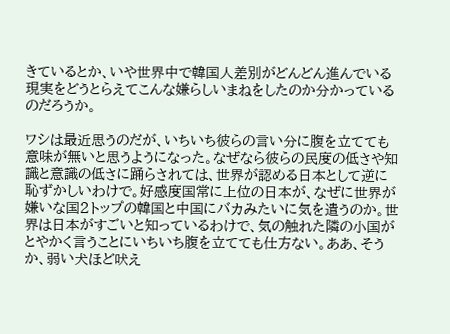きているとか、いや世界中で韓国人差別がどんどん進んでいる現実をどうとらえてこんな嫌らしいまねをしたのか分かっているのだろうか。

ワシは最近思うのだが、いちいち彼らの言い分に腹を立てても意味が無いと思うようになった。なぜなら彼らの民度の低さや知識と意識の低さに踊らされては、世界が認める日本として逆に恥ずかしいわけで。好感度国常に上位の日本が、なぜに世界が嫌いな国2トップの韓国と中国にバカみたいに気を遣うのか。世界は日本がすごいと知っているわけで、気の触れた隣の小国がとやかく言うことにいちいち腹を立てても仕方ない。ああ、そうか、弱い犬ほど吠え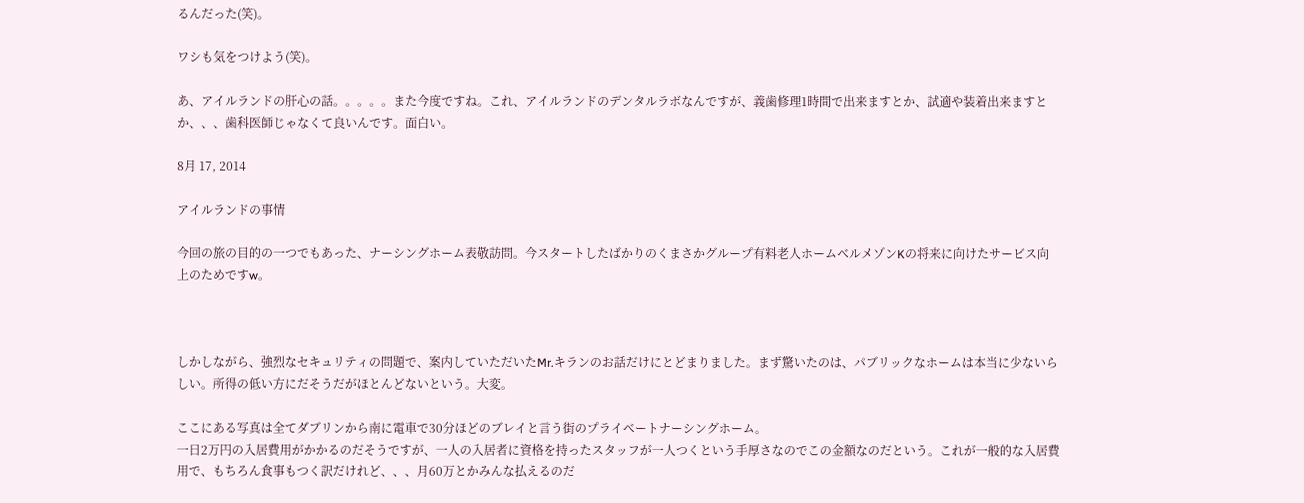るんだった(笑)。

ワシも気をつけよう(笑)。

あ、アイルランドの肝心の話。。。。。また今度ですね。これ、アイルランドのデンタルラボなんですが、義歯修理1時間で出来ますとか、試適や装着出来ますとか、、、歯科医師じゃなくて良いんです。面白い。

8月 17, 2014

アイルランドの事情

今回の旅の目的の一つでもあった、ナーシングホーム表敬訪問。今スタートしたばかりのくまさかグループ有料老人ホームベルメゾンKの将来に向けたサービス向上のためですw。



しかしながら、強烈なセキュリティの問題で、案内していただいたMr.キランのお話だけにとどまりました。まず驚いたのは、パブリックなホームは本当に少ないらしい。所得の低い方にだそうだがほとんどないという。大変。

ここにある写真は全てダブリンから南に電車で30分ほどのブレイと言う街のプライベートナーシングホーム。
一日2万円の入居費用がかかるのだそうですが、一人の入居者に資格を持ったスタッフが一人つくという手厚さなのでこの金額なのだという。これが一般的な入居費用で、もちろん食事もつく訳だけれど、、、月60万とかみんな払えるのだ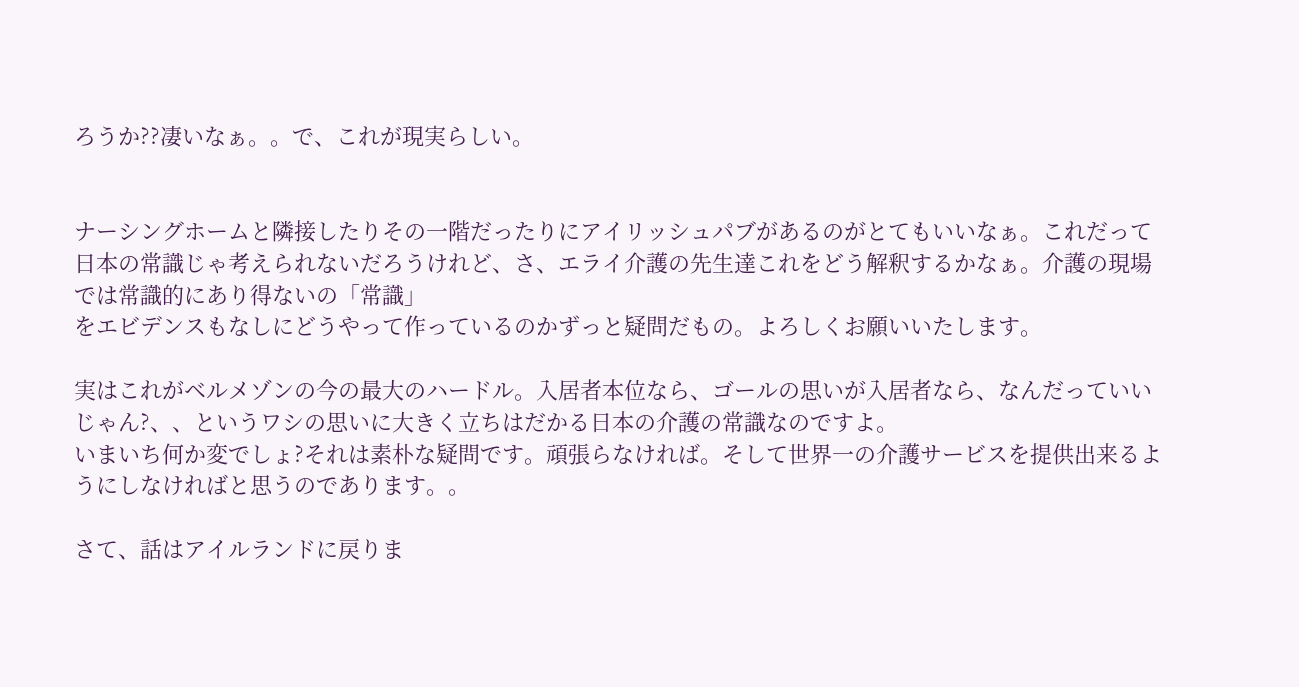ろうか??凄いなぁ。。で、これが現実らしい。


ナーシングホームと隣接したりその一階だったりにアイリッシュパブがあるのがとてもいいなぁ。これだって日本の常識じゃ考えられないだろうけれど、さ、エライ介護の先生達これをどう解釈するかなぁ。介護の現場では常識的にあり得ないの「常識」
をエビデンスもなしにどうやって作っているのかずっと疑問だもの。よろしくお願いいたします。

実はこれがベルメゾンの今の最大のハードル。入居者本位なら、ゴールの思いが入居者なら、なんだっていいじゃん?、、というワシの思いに大きく立ちはだかる日本の介護の常識なのですよ。
いまいち何か変でしょ?それは素朴な疑問です。頑張らなければ。そして世界一の介護サービスを提供出来るようにしなければと思うのであります。。

さて、話はアイルランドに戻りま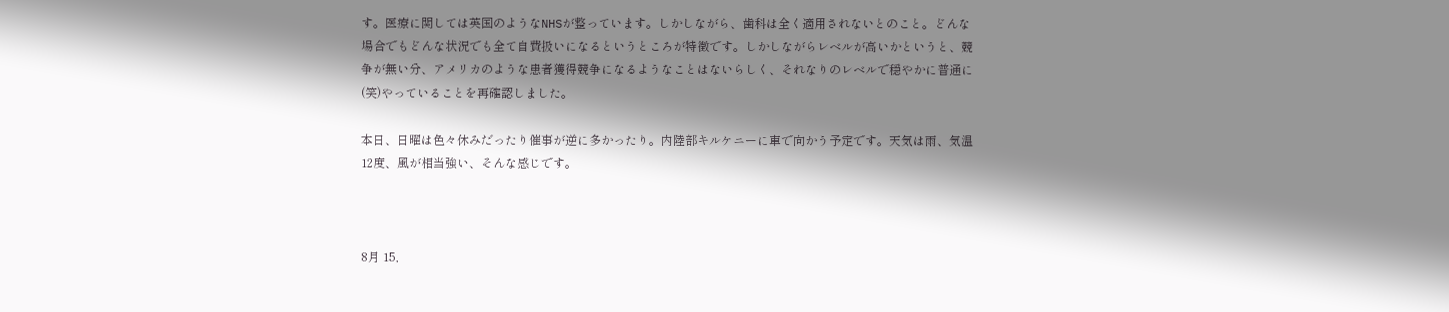す。医療に関しては英国のようなNHSが整っています。しかしながら、歯科は全く適用されないとのこと。どんな場合でもどんな状況でも全て自費扱いになるというところが特徴です。しかしながらレベルが高いかというと、競争が無い分、アメリカのような患者獲得競争になるようなことはないらしく、それなりのレベルで穏やかに普通に(笑)やっていることを再確認しました。

本日、日曜は色々休みだったり催事が逆に多かったり。内陸部キルケニーに車で向かう予定です。天気は雨、気温12度、風が相当強い、そんな感じです。



8月 15,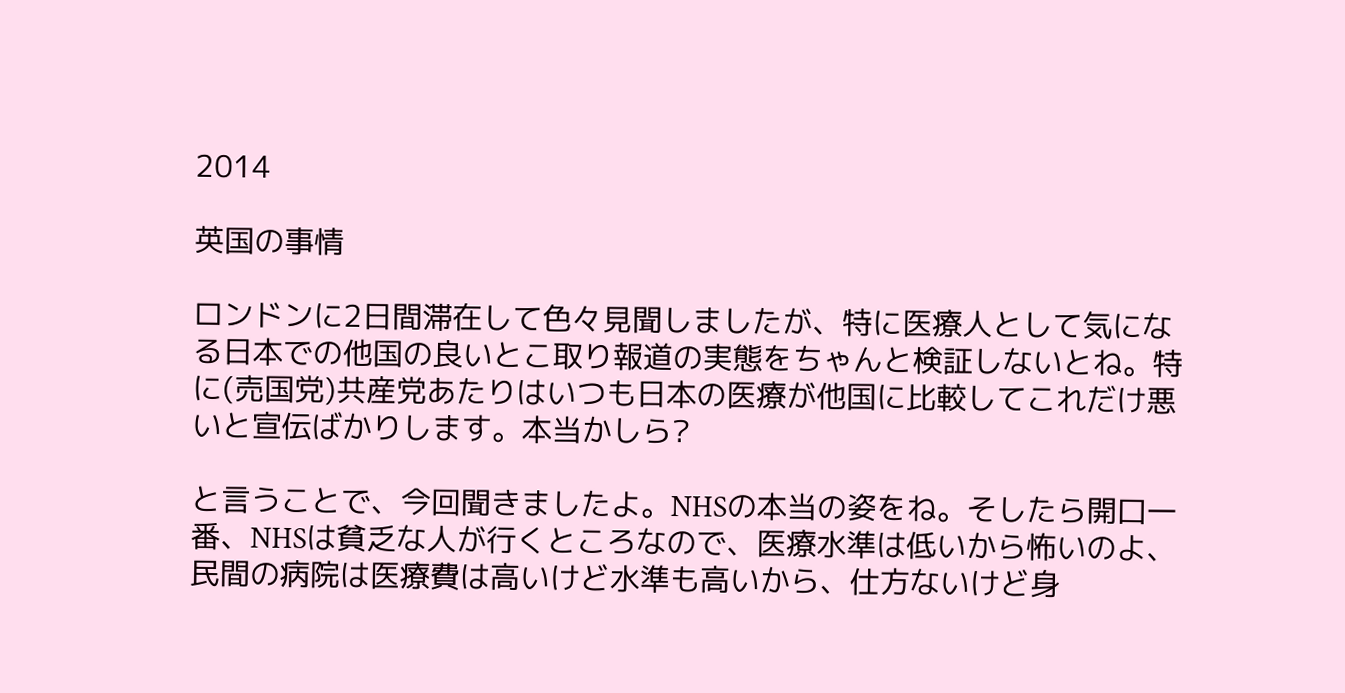2014

英国の事情

ロンドンに2日間滞在して色々見聞しましたが、特に医療人として気になる日本での他国の良いとこ取り報道の実態をちゃんと検証しないとね。特に(売国党)共産党あたりはいつも日本の医療が他国に比較してこれだけ悪いと宣伝ばかりします。本当かしら?

と言うことで、今回聞きましたよ。NHSの本当の姿をね。そしたら開口一番、NHSは貧乏な人が行くところなので、医療水準は低いから怖いのよ、民間の病院は医療費は高いけど水準も高いから、仕方ないけど身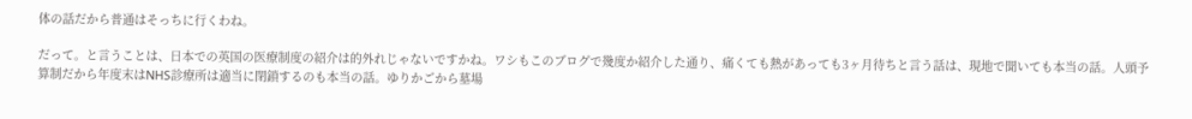体の話だから普通はそっちに行くわね。

だって。と言うことは、日本での英国の医療制度の紹介は的外れじゃないですかね。ワシもこのブログで幾度か紹介した通り、痛くても熱があっても3ヶ月待ちと言う話は、現地で聞いても本当の話。人頭予算制だから年度末はNHS診療所は適当に閉鎖するのも本当の話。ゆりかごから墓場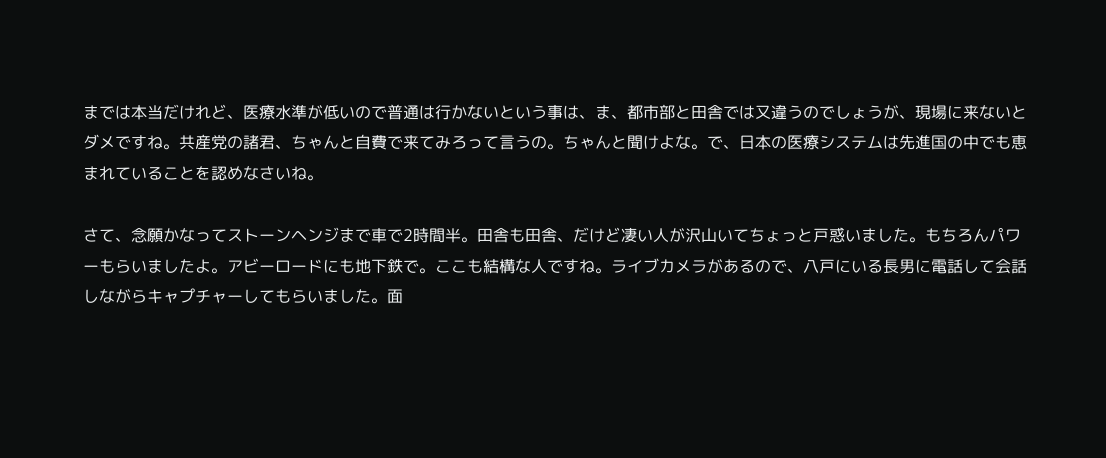までは本当だけれど、医療水準が低いので普通は行かないという事は、ま、都市部と田舎では又違うのでしょうが、現場に来ないとダメですね。共産党の諸君、ちゃんと自費で来てみろって言うの。ちゃんと聞けよな。で、日本の医療システムは先進国の中でも恵まれていることを認めなさいね。

さて、念願かなってストーンヘンジまで車で2時間半。田舎も田舎、だけど凄い人が沢山いてちょっと戸惑いました。もちろんパワーもらいましたよ。アビーロードにも地下鉄で。ここも結構な人ですね。ライブカメラがあるので、八戸にいる長男に電話して会話しながらキャプチャーしてもらいました。面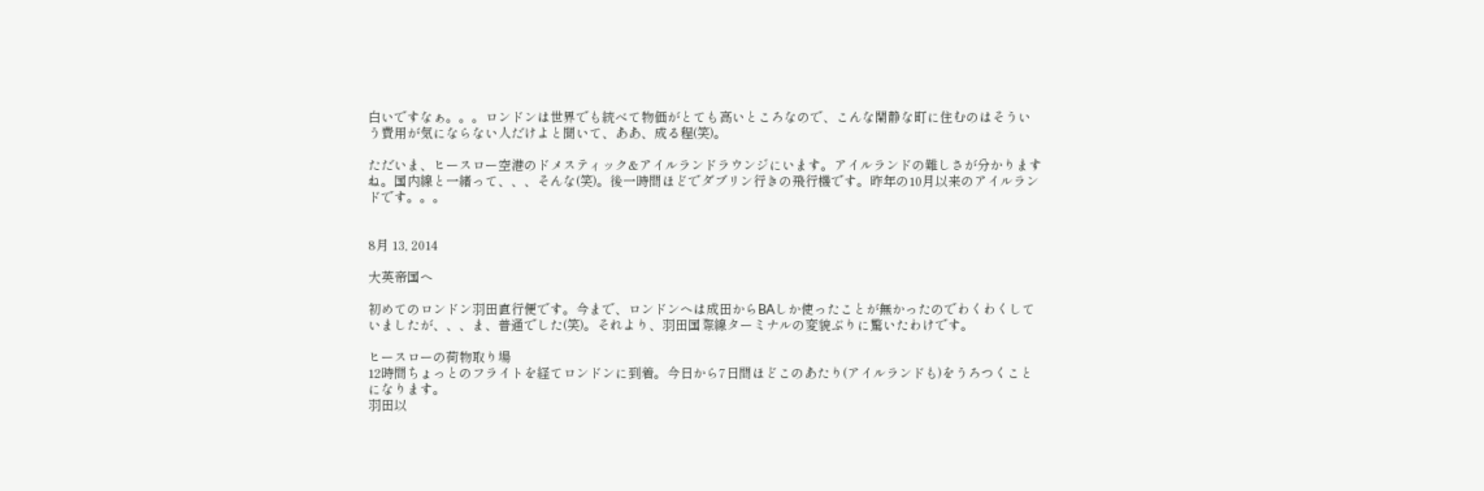白いですなぁ。。。ロンドンは世界でも統べて物価がとても高いところなので、こんな閑静な町に住むのはそういう費用が気にならない人だけよと聞いて、ああ、成る程(笑)。

ただいま、ヒースロー空港のドメスティック&アイルランドラウンジにいます。アイルランドの難しさが分かりますね。国内線と一緒って、、、そんな(笑)。後一時間ほどでダブリン行きの飛行機です。昨年の10月以来のアイルランドです。。。


8月 13, 2014

大英帝国へ

初めてのロンドン羽田直行便です。今まで、ロンドンへは成田からBAしか使ったことが無かったのでわくわくしていましたが、、、ま、普通でした(笑)。それより、羽田国際線ターミナルの変貌ぶりに驚いたわけです。

ヒースローの荷物取り場
12時間ちょっとのフライトを経てロンドンに到着。今日から7日間ほどこのあたり(アイルランドも)をうろつくことになります。
羽田以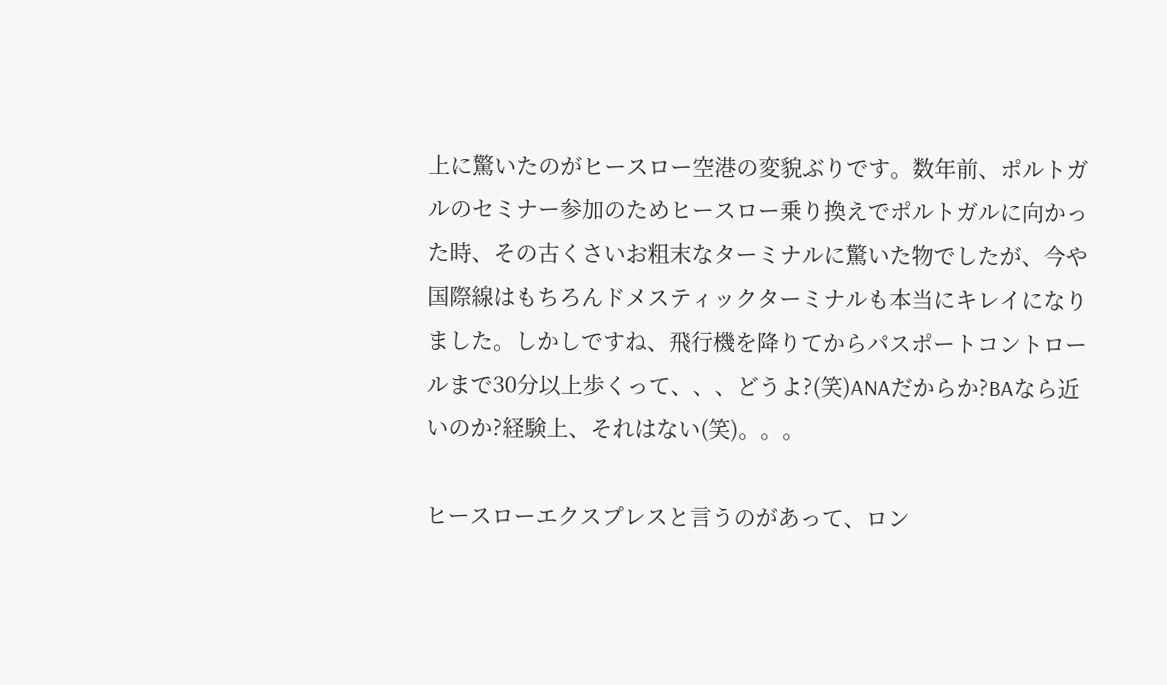上に驚いたのがヒースロー空港の変貌ぶりです。数年前、ポルトガルのセミナー参加のためヒースロー乗り換えでポルトガルに向かった時、その古くさいお粗末なターミナルに驚いた物でしたが、今や国際線はもちろんドメスティックターミナルも本当にキレイになりました。しかしですね、飛行機を降りてからパスポートコントロールまで30分以上歩くって、、、どうよ?(笑)ANAだからか?BAなら近いのか?経験上、それはない(笑)。。。

ヒースローエクスプレスと言うのがあって、ロン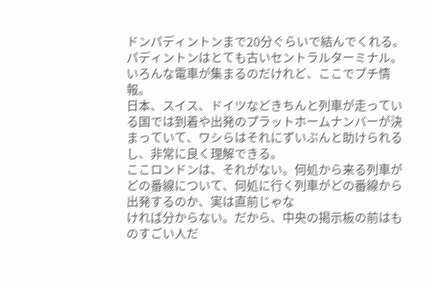ドンパディントンまで20分ぐらいで結んでくれる。パディントンはとても古いセントラルターミナル。いろんな電車が集まるのだけれど、ここでプチ情報。
日本、スイス、ドイツなどきちんと列車が走っている国では到着や出発のプラットホームナンバーが決まっていて、ワシらはそれにずいぶんと助けられるし、非常に良く理解できる。
ここロンドンは、それがない。何処から来る列車がどの番線について、何処に行く列車がどの番線から出発するのか、実は直前じゃな
ければ分からない。だから、中央の掲示板の前はものすごい人だ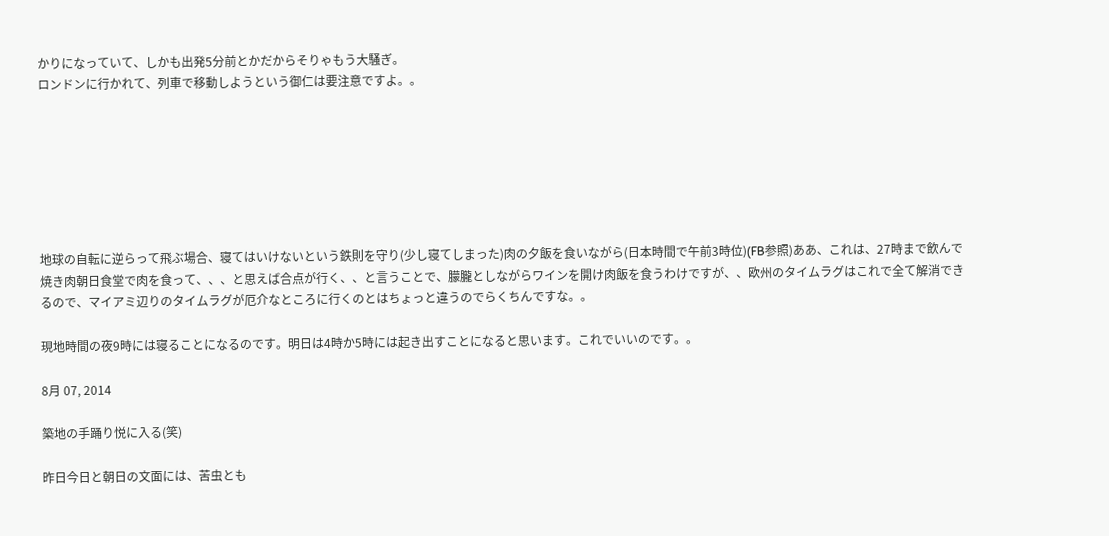かりになっていて、しかも出発5分前とかだからそりゃもう大騒ぎ。
ロンドンに行かれて、列車で移動しようという御仁は要注意ですよ。。







地球の自転に逆らって飛ぶ場合、寝てはいけないという鉄則を守り(少し寝てしまった)肉の夕飯を食いながら(日本時間で午前3時位)(FB参照)ああ、これは、27時まで飲んで焼き肉朝日食堂で肉を食って、、、と思えば合点が行く、、と言うことで、朦朧としながらワインを開け肉飯を食うわけですが、、欧州のタイムラグはこれで全て解消できるので、マイアミ辺りのタイムラグが厄介なところに行くのとはちょっと違うのでらくちんですな。。

現地時間の夜9時には寝ることになるのです。明日は4時か5時には起き出すことになると思います。これでいいのです。。

8月 07, 2014

築地の手踊り悦に入る(笑)

昨日今日と朝日の文面には、苦虫とも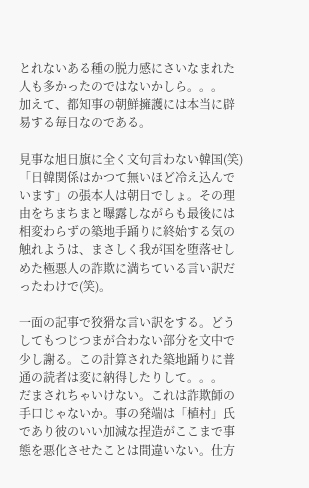とれないある種の脱力感にさいなまれた人も多かったのではないかしら。。。
加えて、都知事の朝鮮擁護には本当に辟易する毎日なのである。

見事な旭日旗に全く文句言わない韓国(笑)
「日韓関係はかつて無いほど冷え込んでいます」の張本人は朝日でしょ。その理由をちまちまと曝露しながらも最後には相変わらずの築地手踊りに終始する気の触れようは、まさしく我が国を堕落せしめた極悪人の詐欺に満ちている言い訳だったわけで(笑)。

一面の記事で狡猾な言い訳をする。どうしてもつじつまが合わない部分を文中で少し謝る。この計算された築地踊りに普通の読者は変に納得したりして。。。
だまされちゃいけない。これは詐欺師の手口じゃないか。事の発端は「植村」氏であり彼のいい加減な捏造がここまで事態を悪化させたことは間違いない。仕方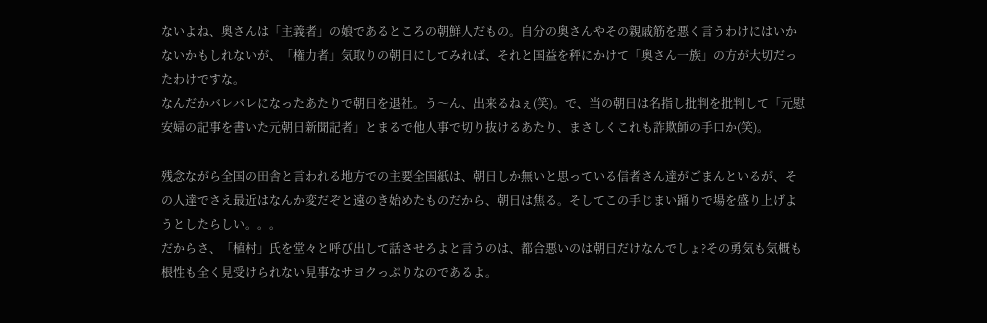ないよね、奥さんは「主義者」の娘であるところの朝鮮人だもの。自分の奥さんやその親戚筋を悪く言うわけにはいかないかもしれないが、「権力者」気取りの朝日にしてみれば、それと国益を秤にかけて「奥さん一族」の方が大切だったわけですな。
なんだかバレバレになったあたりで朝日を退社。う〜ん、出来るねぇ(笑)。で、当の朝日は名指し批判を批判して「元慰安婦の記事を書いた元朝日新聞記者」とまるで他人事で切り抜けるあたり、まさしくこれも詐欺師の手口か(笑)。

残念ながら全国の田舎と言われる地方での主要全国紙は、朝日しか無いと思っている信者さん達がごまんといるが、その人達でさえ最近はなんか変だぞと遠のき始めたものだから、朝日は焦る。そしてこの手じまい踊りで場を盛り上げようとしたらしい。。。
だからさ、「植村」氏を堂々と呼び出して話させろよと言うのは、都合悪いのは朝日だけなんでしょ?その勇気も気概も根性も全く見受けられない見事なサヨクっぷりなのであるよ。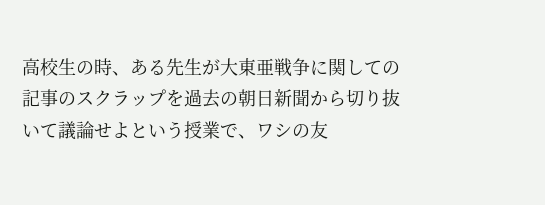高校生の時、ある先生が大東亜戦争に関しての記事のスクラップを過去の朝日新聞から切り抜いて議論せよという授業で、ワシの友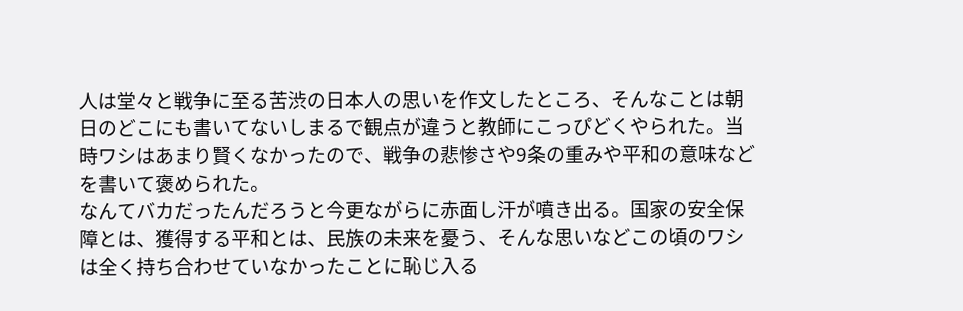人は堂々と戦争に至る苦渋の日本人の思いを作文したところ、そんなことは朝日のどこにも書いてないしまるで観点が違うと教師にこっぴどくやられた。当時ワシはあまり賢くなかったので、戦争の悲惨さや9条の重みや平和の意味などを書いて褒められた。
なんてバカだったんだろうと今更ながらに赤面し汗が噴き出る。国家の安全保障とは、獲得する平和とは、民族の未来を憂う、そんな思いなどこの頃のワシは全く持ち合わせていなかったことに恥じ入る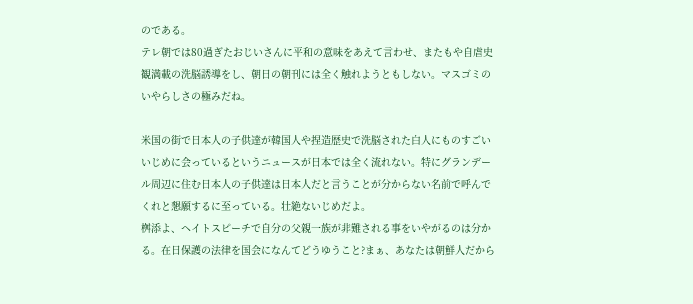のである。
テレ朝では80過ぎたおじいさんに平和の意味をあえて言わせ、またもや自虐史観満載の洗脳誘導をし、朝日の朝刊には全く触れようともしない。マスゴミのいやらしさの極みだね。

米国の街で日本人の子供達が韓国人や捏造歴史で洗脳された白人にものすごいいじめに会っているというニュースが日本では全く流れない。特にグランデール周辺に住む日本人の子供達は日本人だと言うことが分からない名前で呼んでくれと懇願するに至っている。壮絶ないじめだよ。
桝添よ、ヘイトスピーチで自分の父親一族が非難される事をいやがるのは分かる。在日保護の法律を国会になんてどうゆうこと?まぁ、あなたは朝鮮人だから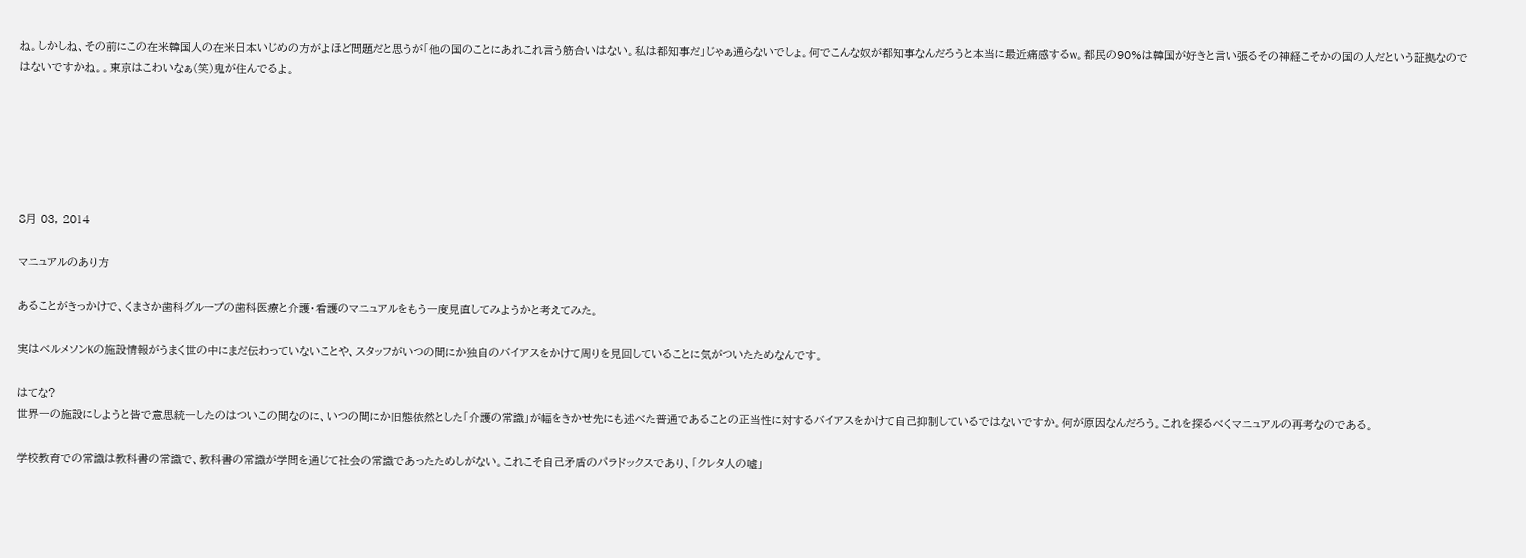ね。しかしね、その前にこの在米韓国人の在米日本いじめの方がよほど問題だと思うが「他の国のことにあれこれ言う筋合いはない。私は都知事だ」じゃぁ通らないでしょ。何でこんな奴が都知事なんだろうと本当に最近痛感するw。都民の90%は韓国が好きと言い張るその神経こそかの国の人だという証拠なのではないですかね。。東京はこわいなぁ(笑)鬼が住んでるよ。






8月 03, 2014

マニュアルのあり方

あることがきっかけで、くまさか歯科グループの歯科医療と介護・看護のマニュアルをもう一度見直してみようかと考えてみた。

実はベルメソンKの施設情報がうまく世の中にまだ伝わっていないことや、スタッフがいつの間にか独自のバイアスをかけて周りを見回していることに気がついたためなんです。

はてな?
世界一の施設にしようと皆で意思統一したのはついこの間なのに、いつの間にか旧態依然とした「介護の常識」が幅をきかせ先にも述べた普通であることの正当性に対するバイアスをかけて自己抑制しているではないですか。何が原因なんだろう。これを探るべくマニュアルの再考なのである。

学校教育での常識は教科書の常識で、教科書の常識が学問を通じて社会の常識であったためしがない。これこそ自己矛盾のパラドックスであり、「クレタ人の嘘」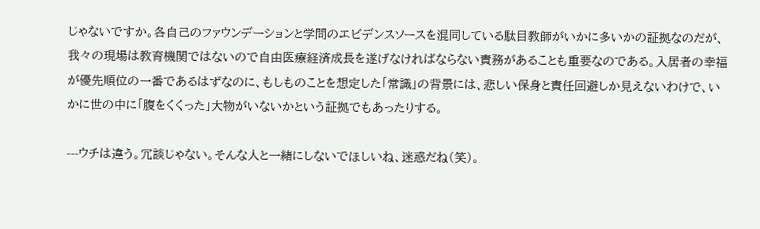じゃないですか。各自己のファウンデーションと学問のエビデンスソースを混同している駄目教師がいかに多いかの証拠なのだが、我々の現場は教育機関ではないので自由医療経済成長を遂げなければならない責務があることも重要なのである。入居者の幸福が優先順位の一番であるはずなのに、もしものことを想定した「常識」の背景には、悲しい保身と責任回避しか見えないわけで、いかに世の中に「腹をくくった」大物がいないかという証拠でもあったりする。

---ウチは違う。冗談じゃない。そんな人と一緒にしないでほしいね、迷惑だね(笑)。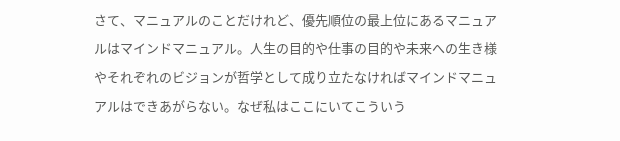さて、マニュアルのことだけれど、優先順位の最上位にあるマニュアルはマインドマニュアル。人生の目的や仕事の目的や未来への生き様やそれぞれのビジョンが哲学として成り立たなければマインドマニュアルはできあがらない。なぜ私はここにいてこういう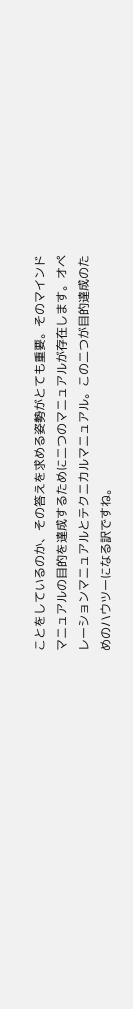ことをしているのか、その答えを求める姿勢がとても重要。そのマインドマニュアルの目的を達成するために二つのマニュアルが存在します。オペレーションマニュアルとテクニカルマニュアル。この二つが目的達成のためのハウツーになる訳ですね。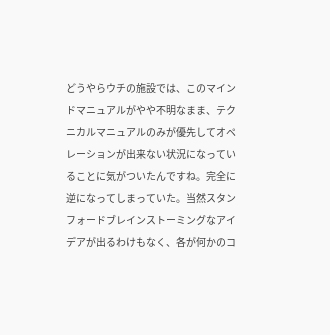どうやらウチの施設では、このマインドマニュアルがやや不明なまま、テクニカルマニュアルのみが優先してオペレーションが出来ない状況になっていることに気がついたんですね。完全に逆になってしまっていた。当然スタンフォードブレインストーミングなアイデアが出るわけもなく、各が何かのコ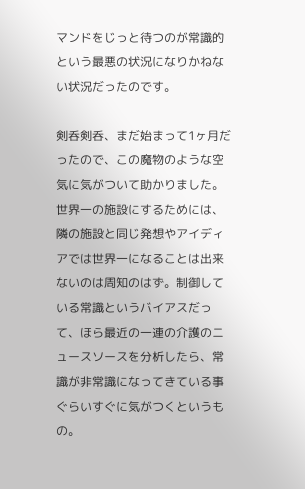マンドをじっと待つのが常識的という最悪の状況になりかねない状況だったのです。

剣呑剣呑、まだ始まって1ヶ月だったので、この魔物のような空気に気がついて助かりました。世界一の施設にするためには、隣の施設と同じ発想やアイディアでは世界一になることは出来ないのは周知のはず。制御している常識というバイアスだって、ほら最近の一連の介護のニュースソースを分析したら、常識が非常識になってきている事ぐらいすぐに気がつくというもの。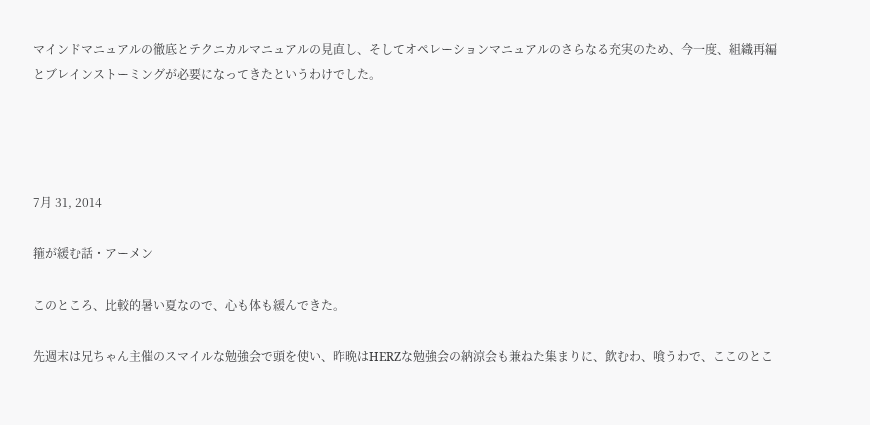マインドマニュアルの徹底とテクニカルマニュアルの見直し、そしてオペレーションマニュアルのさらなる充実のため、今一度、組織再編とブレインストーミングが必要になってきたというわけでした。




7月 31, 2014

箍が緩む話・アーメン

このところ、比較的暑い夏なので、心も体も緩んできた。

先週末は兄ちゃん主催のスマイルな勉強会で頭を使い、昨晩はHERZな勉強会の納涼会も兼ねた集まりに、飲むわ、喰うわで、ここのとこ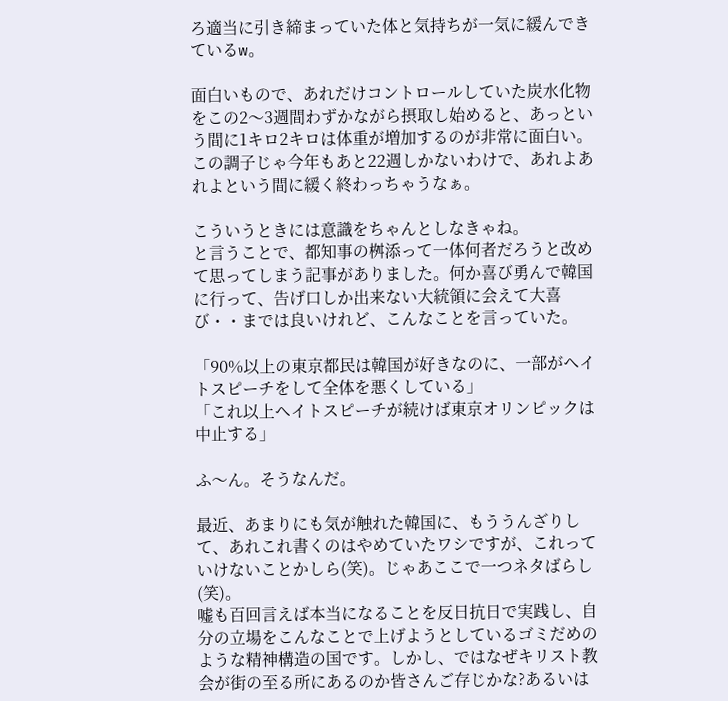ろ適当に引き締まっていた体と気持ちが一気に緩んできているw。

面白いもので、あれだけコントロールしていた炭水化物をこの2〜3週間わずかながら摂取し始めると、あっという間に1キロ2キロは体重が増加するのが非常に面白い。この調子じゃ今年もあと22週しかないわけで、あれよあれよという間に緩く終わっちゃうなぁ。

こういうときには意識をちゃんとしなきゃね。
と言うことで、都知事の桝添って一体何者だろうと改めて思ってしまう記事がありました。何か喜び勇んで韓国に行って、告げ口しか出来ない大統領に会えて大喜び・・までは良いけれど、こんなことを言っていた。

「90%以上の東京都民は韓国が好きなのに、一部がヘイトスピーチをして全体を悪くしている」
「これ以上ヘイトスピーチが続けば東京オリンピックは中止する」

ふ〜ん。そうなんだ。

最近、あまりにも気が触れた韓国に、もううんざりして、あれこれ書くのはやめていたワシですが、これっていけないことかしら(笑)。じゃあここで一つネタばらし(笑)。
嘘も百回言えば本当になることを反日抗日で実践し、自分の立場をこんなことで上げようとしているゴミだめのような精神構造の国です。しかし、ではなぜキリスト教会が街の至る所にあるのか皆さんご存じかな?あるいは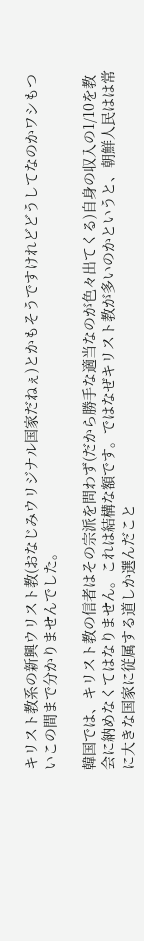キリスト教系の新興ウリスト教(おなじみウリジナル国家だねぇ)とかもそうですけれどどうしてなのかワシもついこの間まで分かりませんでした。

韓国では、キリスト教の信者はその宗派を問わず(だから勝手な適当なのが色々出てくる)自身の収入の1/10を教会に納めなくてはなりません。これは結構な額です。ではなぜキリスト教が多いのかというと、朝鮮人民はは常に大きな国家に従属する道しか選んだこと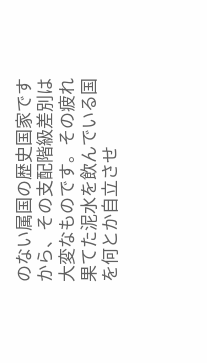のない属国の歴史国家ですから、その支配階級差別は大変なものです。その疲れ果てた泥水を飲んでいる国を何とか自立させ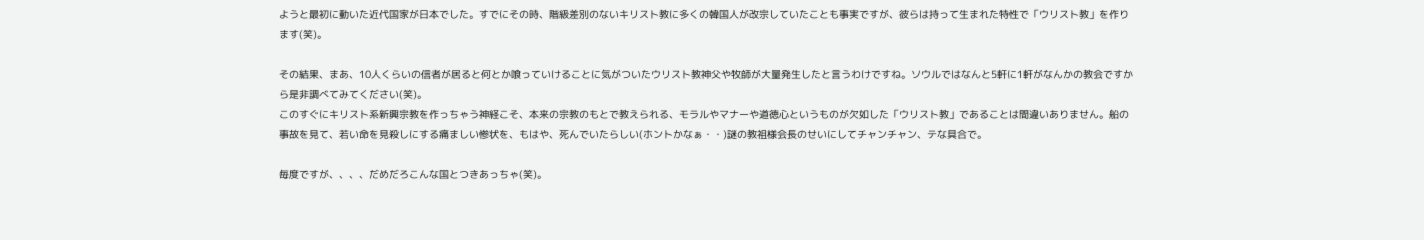ようと最初に動いた近代国家が日本でした。すでにその時、階級差別のないキリスト教に多くの韓国人が改宗していたことも事実ですが、彼らは持って生まれた特性で「ウリスト教」を作ります(笑)。

その結果、まあ、10人くらいの信者が居ると何とか喰っていけることに気がついたウリスト教神父や牧師が大量発生したと言うわけですね。ソウルではなんと5軒に1軒がなんかの教会ですから是非調べてみてください(笑)。
このすぐにキリスト系新興宗教を作っちゃう神経こそ、本来の宗教のもとで教えられる、モラルやマナーや道徳心というものが欠如した「ウリスト教」であることは間違いありません。船の事故を見て、若い命を見殺しにする痛ましい惨状を、もはや、死んでいたらしい(ホントかなぁ・・)謎の教祖様会長のせいにしてチャンチャン、テな具合で。

毎度ですが、、、、だめだろこんな国とつきあっちゃ(笑)。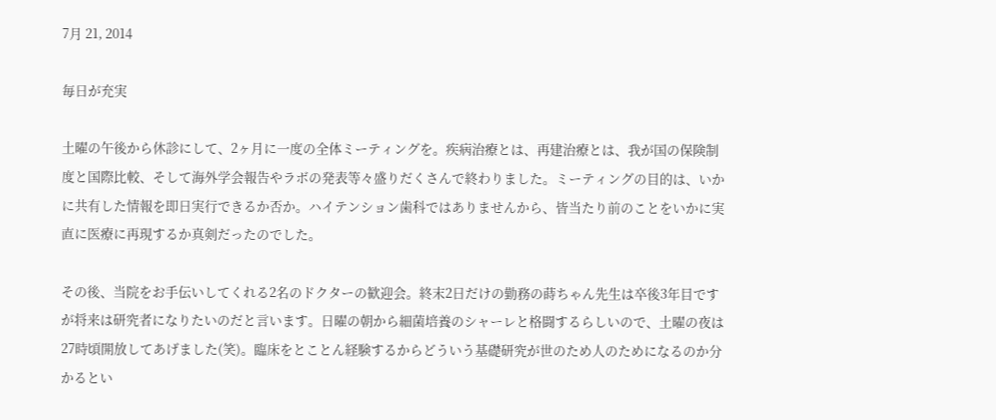7月 21, 2014

毎日が充実

土曜の午後から休診にして、2ヶ月に一度の全体ミーティングを。疾病治療とは、再建治療とは、我が国の保険制度と国際比較、そして海外学会報告やラボの発表等々盛りだくさんで終わりました。ミーティングの目的は、いかに共有した情報を即日実行できるか否か。ハイテンション歯科ではありませんから、皆当たり前のことをいかに実直に医療に再現するか真剣だったのでした。

その後、当院をお手伝いしてくれる2名のドクターの歓迎会。終末2日だけの勤務の蒔ちゃん先生は卒後3年目ですが将来は研究者になりたいのだと言います。日曜の朝から細菌培養のシャーレと格闘するらしいので、土曜の夜は27時頃開放してあげました(笑)。臨床をとことん経験するからどういう基礎研究が世のため人のためになるのか分かるとい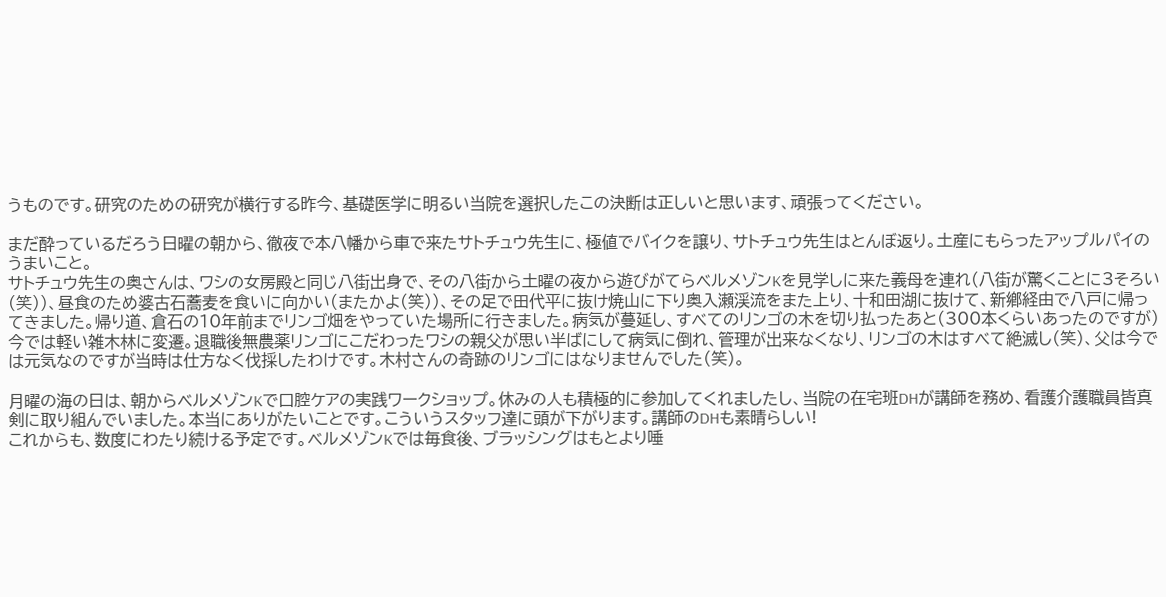うものです。研究のための研究が横行する昨今、基礎医学に明るい当院を選択したこの決断は正しいと思います、頑張ってください。

まだ酔っているだろう日曜の朝から、徹夜で本八幡から車で来たサトチュウ先生に、極値でバイクを譲り、サトチュウ先生はとんぼ返り。土産にもらったアップルパイのうまいこと。
サトチュウ先生の奥さんは、ワシの女房殿と同じ八街出身で、その八街から土曜の夜から遊びがてらベルメゾンKを見学しに来た義母を連れ(八街が驚くことに3そろい(笑))、昼食のため婆古石蕎麦を食いに向かい(またかよ(笑))、その足で田代平に抜け焼山に下り奥入瀬渓流をまた上り、十和田湖に抜けて、新鄕経由で八戸に帰ってきました。帰り道、倉石の10年前までリンゴ畑をやっていた場所に行きました。病気が蔓延し、すべてのリンゴの木を切り払ったあと(300本くらいあったのですが)今では軽い雑木林に変遷。退職後無農薬リンゴにこだわったワシの親父が思い半ばにして病気に倒れ、管理が出来なくなり、リンゴの木はすべて絶滅し(笑)、父は今では元気なのですが当時は仕方なく伐採したわけです。木村さんの奇跡のリンゴにはなりませんでした(笑)。

月曜の海の日は、朝からベルメゾンKで口腔ケアの実践ワークショップ。休みの人も積極的に参加してくれましたし、当院の在宅班DHが講師を務め、看護介護職員皆真剣に取り組んでいました。本当にありがたいことです。こういうスタッフ達に頭が下がります。講師のDHも素晴らしい!
これからも、数度にわたり続ける予定です。ベルメゾンKでは毎食後、ブラッシングはもとより唾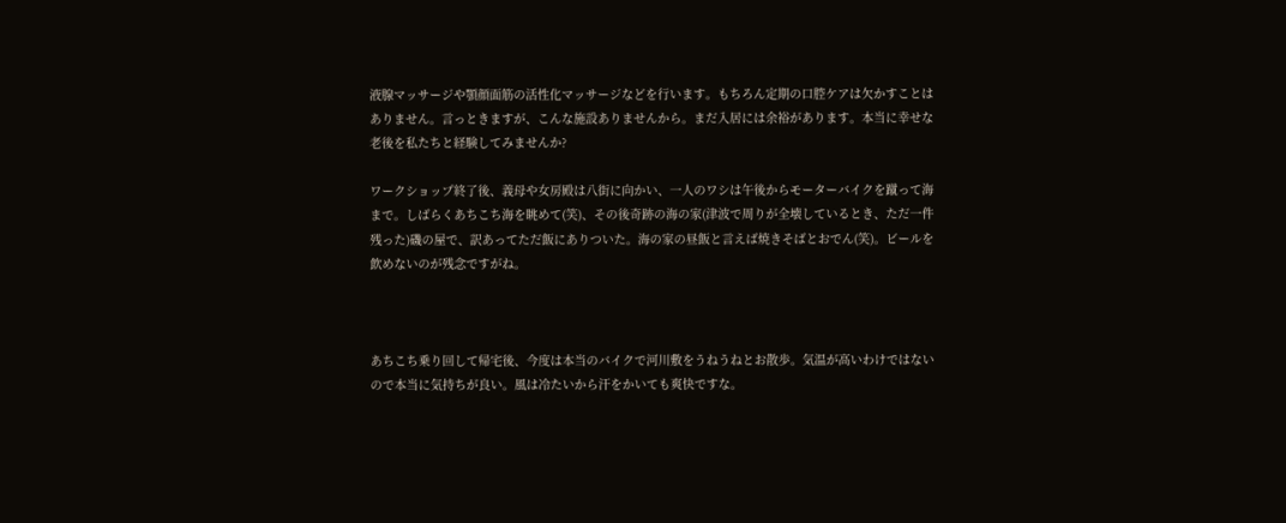液腺マッサージや顎顔面筋の活性化マッサージなどを行います。もちろん定期の口腔ケアは欠かすことはありません。言っときますが、こんな施設ありませんから。まだ入居には余裕があります。本当に幸せな老後を私たちと経験してみませんか?

ワークショップ終了後、義母や女房殿は八街に向かい、一人のワシは午後からモーターバイクを蹴って海まで。しばらくあちこち海を眺めて(笑)、その後奇跡の海の家(津波で周りが全壊しているとき、ただ一件残った)磯の屋で、訳あってただ飯にありついた。海の家の昼飯と言えば焼きそばとおでん(笑)。ビールを飲めないのが残念ですがね。



あちこち乗り回して帰宅後、今度は本当のバイクで河川敷をうねうねとお散歩。気温が高いわけではないので本当に気持ちが良い。風は冷たいから汗をかいても爽快ですな。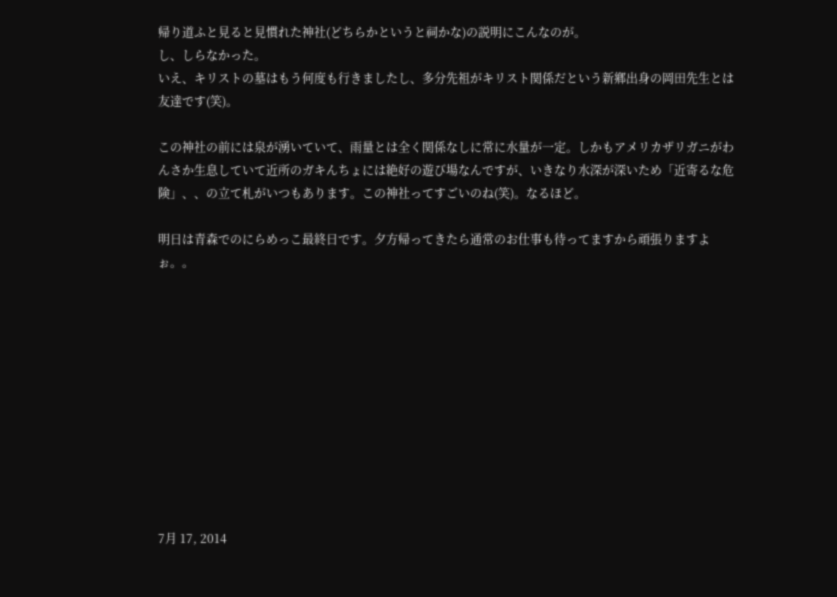帰り道ふと見ると見慣れた神社(どちらかというと祠かな)の説明にこんなのが。
し、しらなかった。
いえ、キリストの墓はもう何度も行きましたし、多分先祖がキリスト関係だという新鄕出身の岡田先生とは友達です(笑)。

この神社の前には泉が湧いていて、雨量とは全く関係なしに常に水量が一定。しかもアメリカザリガニがわんさか生息していて近所のガキんちょには絶好の遊び場なんですが、いきなり水深が深いため「近寄るな危険」、、の立て札がいつもあります。この神社ってすごいのね(笑)。なるほど。

明日は青森でのにらめっこ最終日です。夕方帰ってきたら通常のお仕事も待ってますから頑張りますよぉ。。











7月 17, 2014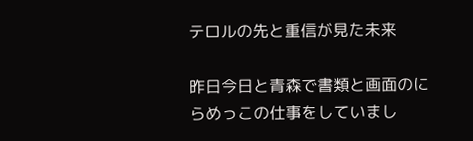テロルの先と重信が見た未来

昨日今日と青森で書類と画面のにらめっこの仕事をしていまし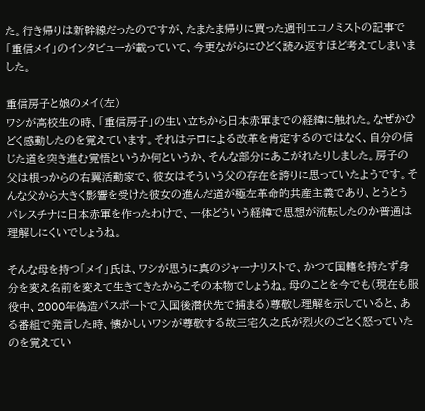た。行き帰りは新幹線だったのですが、たまたま帰りに買った週刊エコノミストの記事で「重信メイ」のインタビューが載っていて、今更ながらにひどく読み返すほど考えてしまいました。

重信房子と娘のメイ(左)
ワシが高校生の時、「重信房子」の生い立ちから日本赤軍までの経緯に触れた。なぜかひどく感動したのを覚えています。それはテロによる改革を肯定するのではなく、自分の信じた道を突き進む覚悟というか何というか、そんな部分にあこがれたりしました。房子の父は根っからの右翼活動家で、彼女はそういう父の存在を誇りに思っていたようです。そんな父から大きく影響を受けた彼女の進んだ道が極左革命的共産主義であり、とうとうパレスチナに日本赤軍を作ったわけで、一体どういう経緯で思想が流転したのか普通は理解しにくいでしょうね。

そんな母を持つ「メイ」氏は、ワシが思うに真のジャーナリストで、かつて国籍を持たず身分を変え名前を変えて生きてきたからこその本物でしょうね。母のことを今でも(現在も服役中、2000年偽造パスポートで入国後潜伏先で捕まる)尊敬し理解を示していると、ある番組で発言した時、懐かしいワシが尊敬する故三宅久之氏が烈火のごとく怒っていたのを覚えてい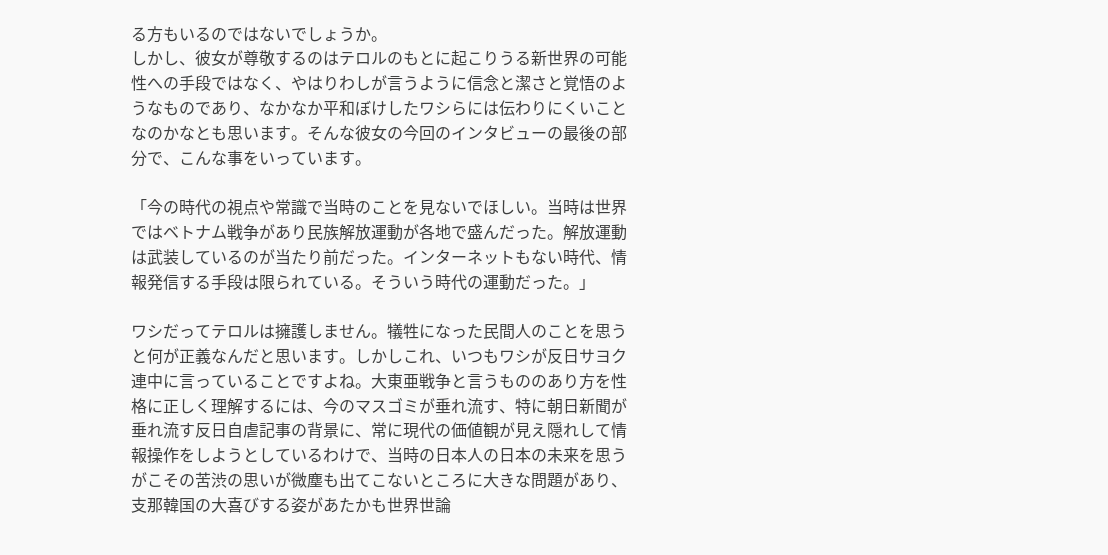る方もいるのではないでしょうか。
しかし、彼女が尊敬するのはテロルのもとに起こりうる新世界の可能性への手段ではなく、やはりわしが言うように信念と潔さと覚悟のようなものであり、なかなか平和ぼけしたワシらには伝わりにくいことなのかなとも思います。そんな彼女の今回のインタビューの最後の部分で、こんな事をいっています。

「今の時代の視点や常識で当時のことを見ないでほしい。当時は世界ではベトナム戦争があり民族解放運動が各地で盛んだった。解放運動は武装しているのが当たり前だった。インターネットもない時代、情報発信する手段は限られている。そういう時代の運動だった。」

ワシだってテロルは擁護しません。犠牲になった民間人のことを思うと何が正義なんだと思います。しかしこれ、いつもワシが反日サヨク連中に言っていることですよね。大東亜戦争と言うもののあり方を性格に正しく理解するには、今のマスゴミが垂れ流す、特に朝日新聞が垂れ流す反日自虐記事の背景に、常に現代の価値観が見え隠れして情報操作をしようとしているわけで、当時の日本人の日本の未来を思うがこその苦渋の思いが微塵も出てこないところに大きな問題があり、支那韓国の大喜びする姿があたかも世界世論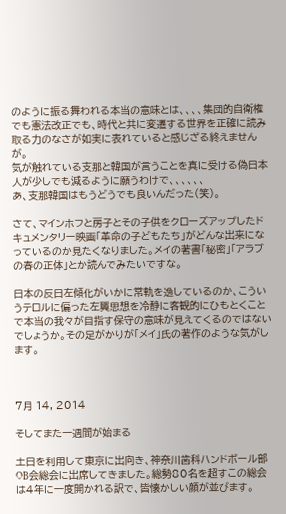のように振る舞われる本当の意味とは、、、、集団的自衛権でも憲法改正でも、時代と共に変遷する世界を正確に読み取る力のなさが如実に表れていると感じざる終えませんが。
気が触れている支那と韓国が言うことを真に受ける偽日本人が少しでも減るように願うわけで、、、、、、
あ、支那韓国はもうどうでも良いんだった(笑)。

さて、マインホフと房子とその子供をクローズアップしたドキュメンタリー映画「革命の子どもたち」がどんな出来になっているのか見たくなりました。メイの著書「秘密」「アラブの春の正体」とか読んでみたいですな。

日本の反日左傾化がいかに常軌を逸しているのか、こういうテロルに偏った左翼思想を冷静に客観的にひもとくことで本当の我々が目指す保守の意味が見えてくるのではないでしょうか。その足がかりが「メイ」氏の著作のような気がします。



7月 14, 2014

そしてまた一週間が始まる

土日を利用して東京に出向き、神奈川歯科ハンドボール部OB会総会に出席してきました。総勢80名を超すこの総会は4年に一度開かれる訳で、皆懐かしい顔が並びます。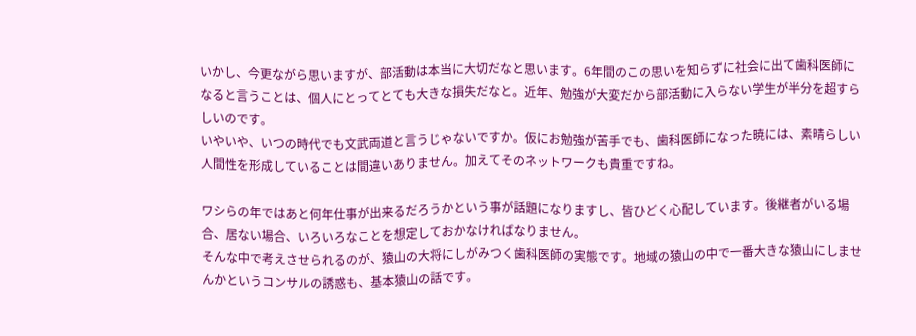いかし、今更ながら思いますが、部活動は本当に大切だなと思います。6年間のこの思いを知らずに社会に出て歯科医師になると言うことは、個人にとってとても大きな損失だなと。近年、勉強が大変だから部活動に入らない学生が半分を超すらしいのです。
いやいや、いつの時代でも文武両道と言うじゃないですか。仮にお勉強が苦手でも、歯科医師になった暁には、素晴らしい人間性を形成していることは間違いありません。加えてそのネットワークも貴重ですね。

ワシらの年ではあと何年仕事が出来るだろうかという事が話題になりますし、皆ひどく心配しています。後継者がいる場合、居ない場合、いろいろなことを想定しておかなければなりません。
そんな中で考えさせられるのが、猿山の大将にしがみつく歯科医師の実態です。地域の猿山の中で一番大きな猿山にしませんかというコンサルの誘惑も、基本猿山の話です。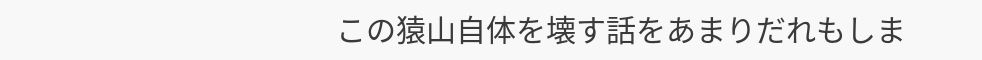この猿山自体を壊す話をあまりだれもしま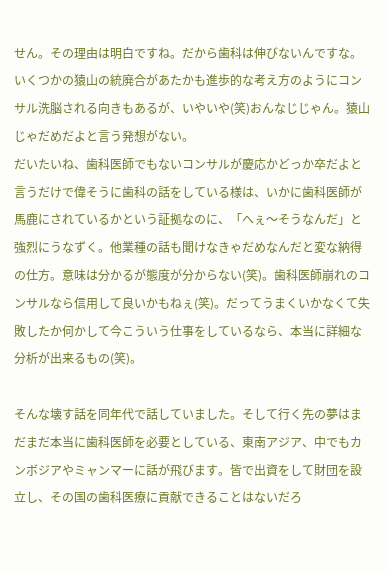せん。その理由は明白ですね。だから歯科は伸びないんですな。いくつかの猿山の統廃合があたかも進歩的な考え方のようにコンサル洗脳される向きもあるが、いやいや(笑)おんなじじゃん。猿山じゃだめだよと言う発想がない。
だいたいね、歯科医師でもないコンサルが慶応かどっか卒だよと言うだけで偉そうに歯科の話をしている様は、いかに歯科医師が馬鹿にされているかという証拠なのに、「へぇ〜そうなんだ」と強烈にうなずく。他業種の話も聞けなきゃだめなんだと変な納得の仕方。意味は分かるが態度が分からない(笑)。歯科医師崩れのコンサルなら信用して良いかもねぇ(笑)。だってうまくいかなくて失敗したか何かして今こういう仕事をしているなら、本当に詳細な分析が出来るもの(笑)。

そんな壊す話を同年代で話していました。そして行く先の夢はまだまだ本当に歯科医師を必要としている、東南アジア、中でもカンボジアやミャンマーに話が飛びます。皆で出資をして財団を設立し、その国の歯科医療に貢献できることはないだろ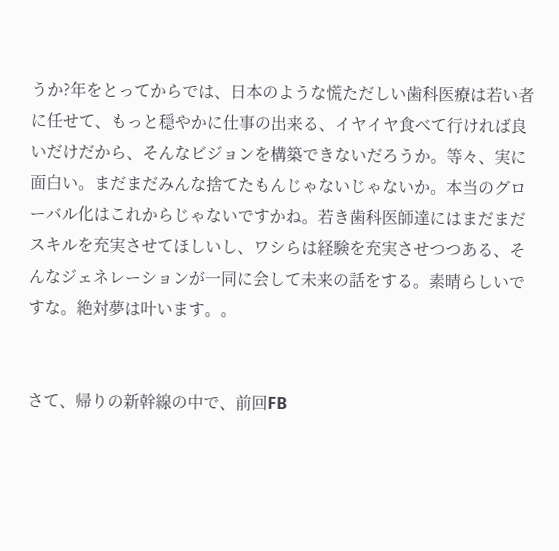うか?年をとってからでは、日本のような慌ただしい歯科医療は若い者に任せて、もっと穏やかに仕事の出来る、イヤイヤ食べて行ければ良いだけだから、そんなビジョンを構築できないだろうか。等々、実に面白い。まだまだみんな捨てたもんじゃないじゃないか。本当のグローバル化はこれからじゃないですかね。若き歯科医師達にはまだまだスキルを充実させてほしいし、ワシらは経験を充実させつつある、そんなジェネレーションが一同に会して未来の話をする。素晴らしいですな。絶対夢は叶います。。


さて、帰りの新幹線の中で、前回FB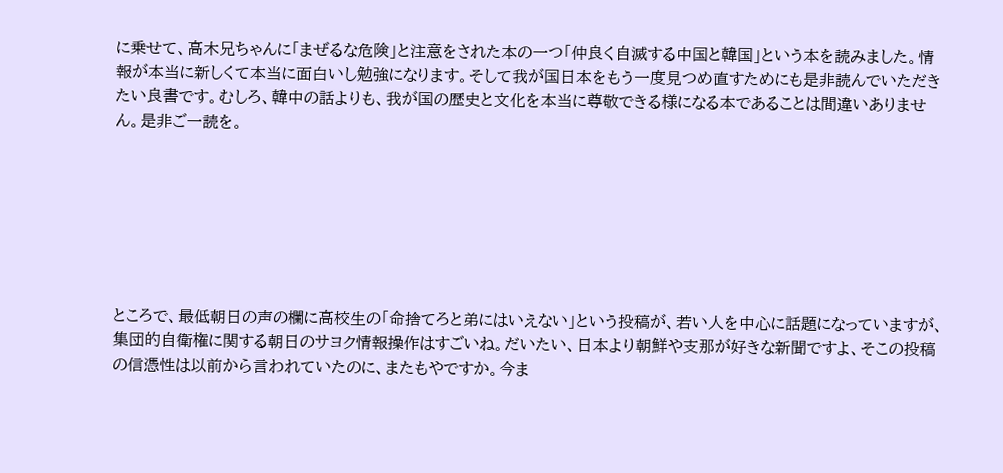に乗せて、高木兄ちゃんに「まぜるな危険」と注意をされた本の一つ「仲良く自滅する中国と韓国」という本を読みました。情報が本当に新しくて本当に面白いし勉強になります。そして我が国日本をもう一度見つめ直すためにも是非読んでいただきたい良書です。むしろ、韓中の話よりも、我が国の歴史と文化を本当に尊敬できる様になる本であることは間違いありません。是非ご一読を。







ところで、最低朝日の声の欄に高校生の「命捨てろと弟にはいえない」という投稿が、若い人を中心に話題になっていますが、集団的自衛権に関する朝日のサヨク情報操作はすごいね。だいたい、日本より朝鮮や支那が好きな新聞ですよ、そこの投稿の信憑性は以前から言われていたのに、またもやですか。今ま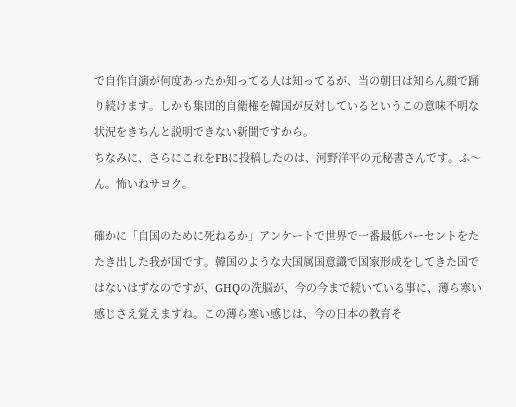で自作自演が何度あったか知ってる人は知ってるが、当の朝日は知らん顔で踊り続けます。しかも集団的自衛権を韓国が反対しているというこの意味不明な状況をきちんと説明できない新聞ですから。
ちなみに、さらにこれをFBに投稿したのは、河野洋平の元秘書さんです。ふ〜ん。怖いねサヨク。

確かに「自国のために死ねるか」アンケートで世界で一番最低パーセントをたたき出した我が国です。韓国のような大国属国意識で国家形成をしてきた国ではないはずなのですが、GHQの洗脳が、今の今まで続いている事に、薄ら寒い感じさえ覚えますね。この薄ら寒い感じは、今の日本の教育そ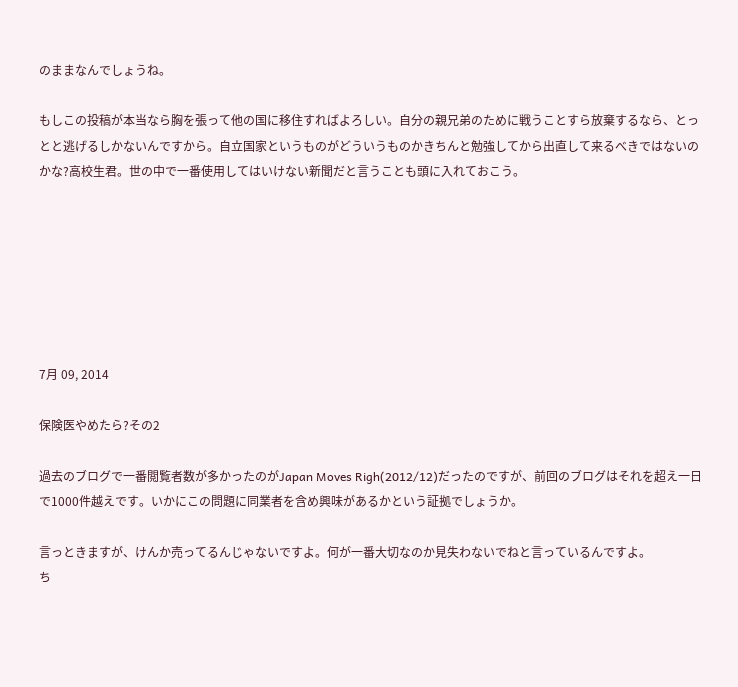のままなんでしょうね。

もしこの投稿が本当なら胸を張って他の国に移住すればよろしい。自分の親兄弟のために戦うことすら放棄するなら、とっとと逃げるしかないんですから。自立国家というものがどういうものかきちんと勉強してから出直して来るべきではないのかな?高校生君。世の中で一番使用してはいけない新聞だと言うことも頭に入れておこう。







7月 09, 2014

保険医やめたら?その2

過去のブログで一番閲覧者数が多かったのがJapan Moves Righ(2012/12)だったのですが、前回のブログはそれを超え一日で1000件越えです。いかにこの問題に同業者を含め興味があるかという証拠でしょうか。

言っときますが、けんか売ってるんじゃないですよ。何が一番大切なのか見失わないでねと言っているんですよ。
ち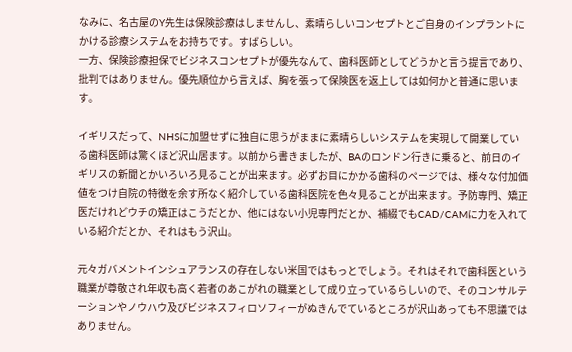なみに、名古屋のY先生は保険診療はしませんし、素晴らしいコンセプトとご自身のインプラントにかける診療システムをお持ちです。すばらしい。
一方、保険診療担保でビジネスコンセプトが優先なんて、歯科医師としてどうかと言う提言であり、批判ではありません。優先順位から言えば、胸を張って保険医を返上しては如何かと普通に思います。

イギリスだって、NHSに加盟せずに独自に思うがままに素晴らしいシステムを実現して開業している歯科医師は驚くほど沢山居ます。以前から書きましたが、BAのロンドン行きに乗ると、前日のイギリスの新聞とかいろいろ見ることが出来ます。必ずお目にかかる歯科のページでは、様々な付加価値をつけ自院の特徴を余す所なく紹介している歯科医院を色々見ることが出来ます。予防専門、矯正医だけれどウチの矯正はこうだとか、他にはない小児専門だとか、補綴でもCAD/CAMに力を入れている紹介だとか、それはもう沢山。

元々ガバメントインシュアランスの存在しない米国ではもっとでしょう。それはそれで歯科医という職業が尊敬され年収も高く若者のあこがれの職業として成り立っているらしいので、そのコンサルテーションやノウハウ及びビジネスフィロソフィーがぬきんでているところが沢山あっても不思議ではありません。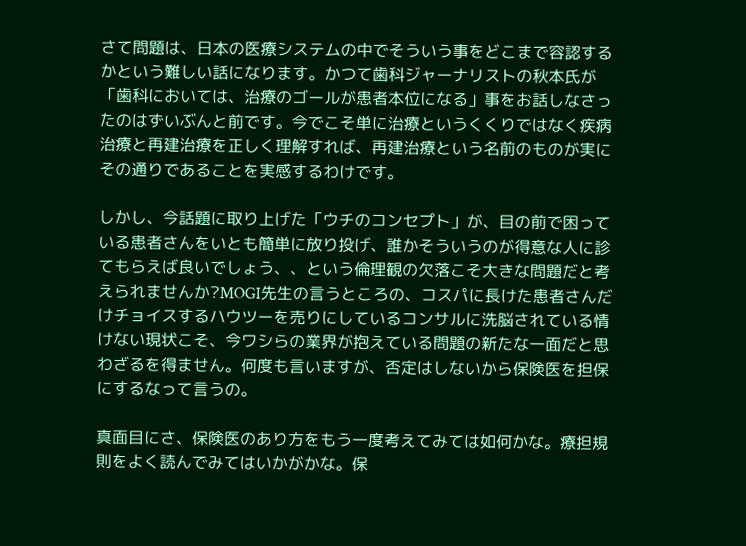さて問題は、日本の医療システムの中でそういう事をどこまで容認するかという難しい話になります。かつて歯科ジャーナリストの秋本氏が「歯科においては、治療のゴールが患者本位になる」事をお話しなさったのはずいぶんと前です。今でこそ単に治療というくくりではなく疾病治療と再建治療を正しく理解すれば、再建治療という名前のものが実にその通りであることを実感するわけです。

しかし、今話題に取り上げた「ウチのコンセプト」が、目の前で困っている患者さんをいとも簡単に放り投げ、誰かそういうのが得意な人に診てもらえば良いでしょう、、という倫理観の欠落こそ大きな問題だと考えられませんか?MOGI先生の言うところの、コスパに長けた患者さんだけチョイスするハウツーを売りにしているコンサルに洗脳されている情けない現状こそ、今ワシらの業界が抱えている問題の新たな一面だと思わざるを得ません。何度も言いますが、否定はしないから保険医を担保にするなって言うの。

真面目にさ、保険医のあり方をもう一度考えてみては如何かな。療担規則をよく読んでみてはいかがかな。保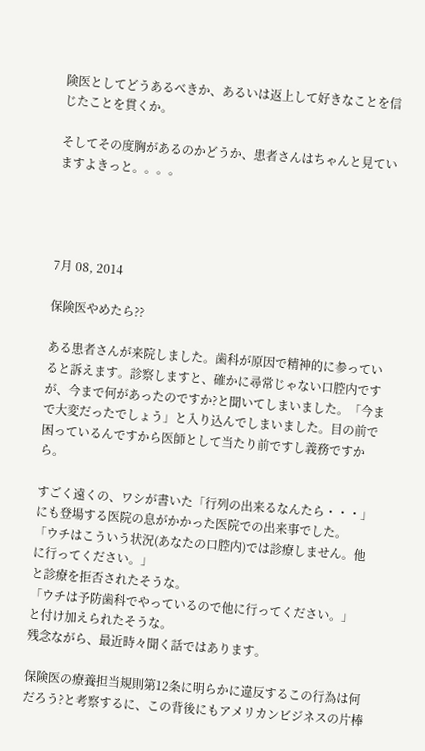険医としてどうあるべきか、あるいは返上して好きなことを信じたことを貫くか。

そしてその度胸があるのかどうか、患者さんはちゃんと見ていますよきっと。。。。




7月 08, 2014

保険医やめたら??

ある患者さんが来院しました。歯科が原因で精神的に参っていると訴えます。診察しますと、確かに尋常じゃない口腔内ですが、今まで何があったのですか?と聞いてしまいました。「今まで大変だったでしょう」と入り込んでしまいました。目の前で困っているんですから医師として当たり前ですし義務ですから。

すごく遠くの、ワシが書いた「行列の出来るなんたら・・・」にも登場する医院の息がかかった医院での出来事でした。
「ウチはこういう状況(あなたの口腔内)では診療しません。他に行ってください。」
と診療を拒否されたそうな。
「ウチは予防歯科でやっているので他に行ってください。」
と付け加えられたそうな。
残念ながら、最近時々聞く話ではあります。

保険医の療養担当規則第12条に明らかに違反するこの行為は何だろう?と考察するに、この背後にもアメリカンビジネスの片棒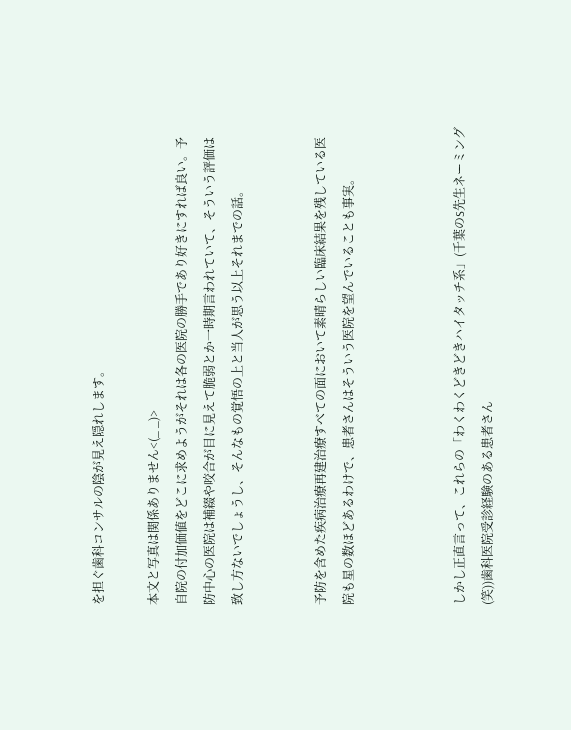を担ぐ歯科コンサルの陰が見え隠れします。

本文と写真は関係ありません<(_ _)>
自院の付加価値をどこに求めようがそれは各の医院の勝手であり好きにすれば良い。予防中心の医院は補綴や咬合が目に見えて脆弱とか一時期言われていて、そういう評価は致し方ないでしょうし、そんなもの覚悟の上と当人が思う以上それまでの話。


予防を含めた疾病治療再建治療すべての面において素晴らしい臨床結果を残している医院も星の数ほどあるわけで、患者さんはそういう医院を望んでいることも事実。



しかし正直言って、これらの「わくわくどきどきハイタッチ系」(千葉のS先生ネーミング(笑))歯科医院受診経験のある患者さん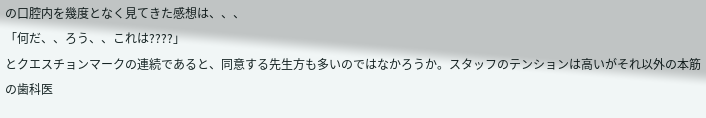の口腔内を幾度となく見てきた感想は、、、
「何だ、、ろう、、これは????」
とクエスチョンマークの連続であると、同意する先生方も多いのではなかろうか。スタッフのテンションは高いがそれ以外の本筋の歯科医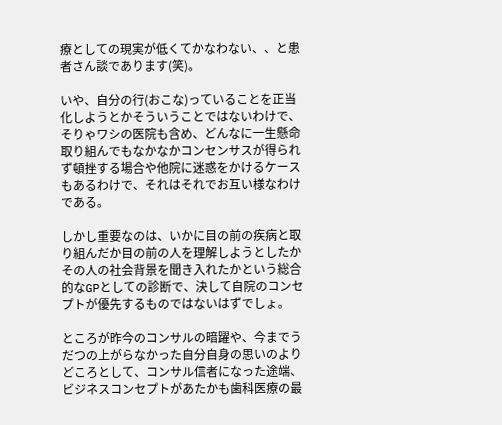療としての現実が低くてかなわない、、と患者さん談であります(笑)。

いや、自分の行(おこな)っていることを正当化しようとかそういうことではないわけで、そりゃワシの医院も含め、どんなに一生懸命取り組んでもなかなかコンセンサスが得られず頓挫する場合や他院に迷惑をかけるケースもあるわけで、それはそれでお互い様なわけである。

しかし重要なのは、いかに目の前の疾病と取り組んだか目の前の人を理解しようとしたかその人の社会背景を聞き入れたかという総合的なGPとしての診断で、決して自院のコンセプトが優先するものではないはずでしょ。

ところが昨今のコンサルの暗躍や、今までうだつの上がらなかった自分自身の思いのよりどころとして、コンサル信者になった途端、ビジネスコンセプトがあたかも歯科医療の最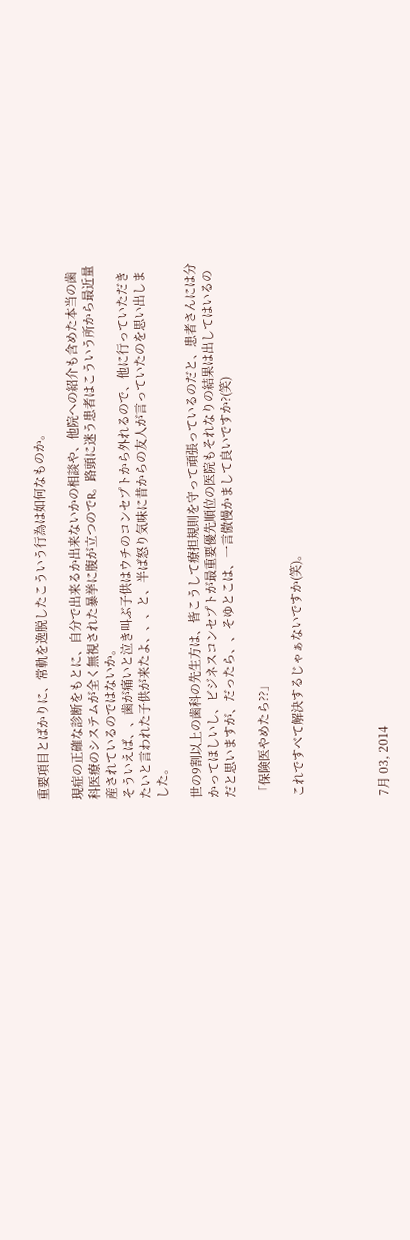重要項目とばかりに、常軌を逸脱したこういう行為は如何なものか。

現症の正確な診断をもとに、自分で出来るか出来ないかの相談や、他院への紹介も含めた本当の歯科医療のシステムが全く無視された暴挙に腹が立つのでR。路頭に迷う患者はこういう所から最近量産されているのではないか。
そういえば、、歯が痛いと泣き叫ぶ子供はウチのコンセプトから外れるので、他に行っていただきたいと言われた子供が来たよ、、、と、半ば怒り気味に昔からの友人が言っていたのを思い出しました。

世の9割以上の歯科の先生方は、皆こうして療担規則を守って頑張っているのだと、患者さんには分かってほしいし、ビジネスコンセプトが最重要優先順位の医院もそれなりの結果は出してはいるのだと思いますが、だったら、、そゆとこは、一言傲慢かまして良いですか?(笑)

「保険医やめたら??」

これですべて解決するじゃぁないですか(笑)。




7月 03, 2014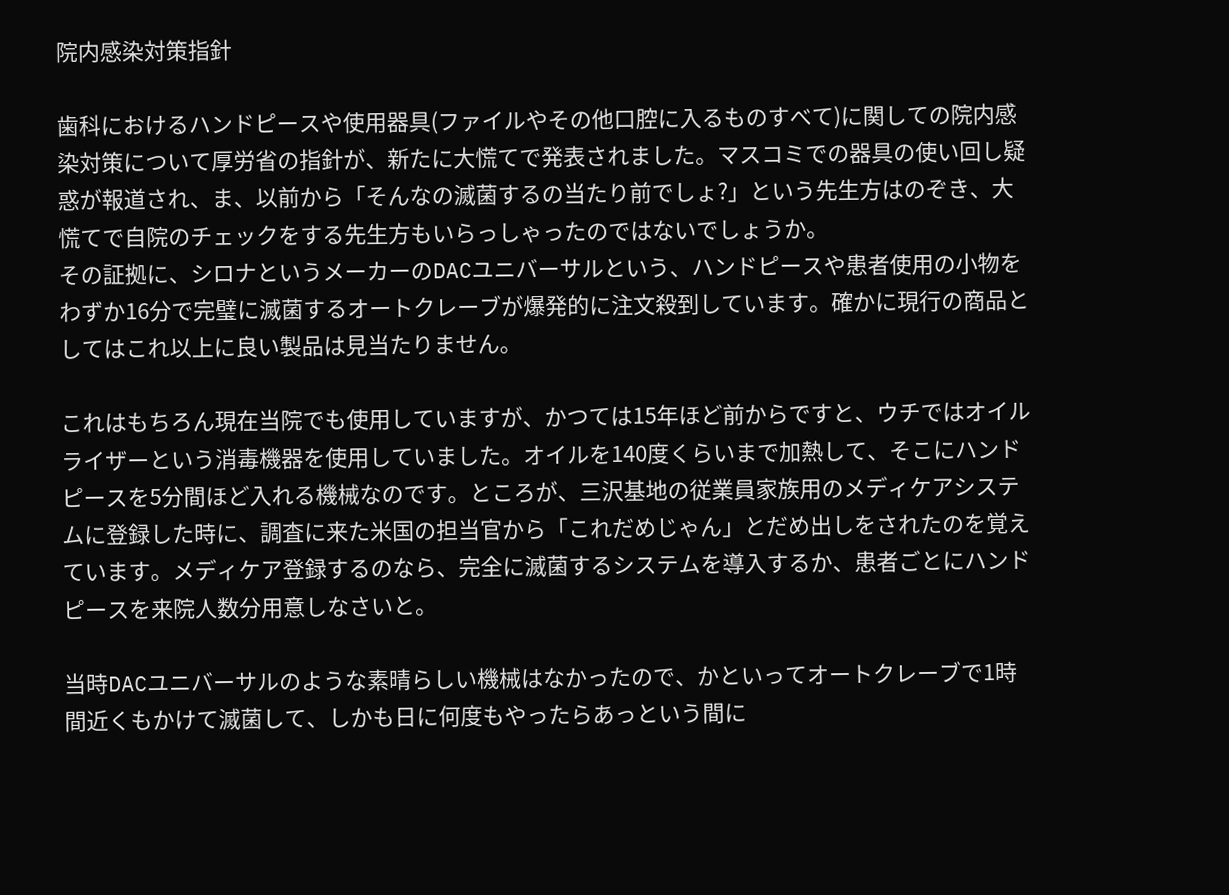院内感染対策指針

歯科におけるハンドピースや使用器具(ファイルやその他口腔に入るものすべて)に関しての院内感染対策について厚労省の指針が、新たに大慌てで発表されました。マスコミでの器具の使い回し疑惑が報道され、ま、以前から「そんなの滅菌するの当たり前でしょ?」という先生方はのぞき、大慌てで自院のチェックをする先生方もいらっしゃったのではないでしょうか。
その証拠に、シロナというメーカーのDACユニバーサルという、ハンドピースや患者使用の小物をわずか16分で完璧に滅菌するオートクレーブが爆発的に注文殺到しています。確かに現行の商品としてはこれ以上に良い製品は見当たりません。

これはもちろん現在当院でも使用していますが、かつては15年ほど前からですと、ウチではオイルライザーという消毒機器を使用していました。オイルを140度くらいまで加熱して、そこにハンドピースを5分間ほど入れる機械なのです。ところが、三沢基地の従業員家族用のメディケアシステムに登録した時に、調査に来た米国の担当官から「これだめじゃん」とだめ出しをされたのを覚えています。メディケア登録するのなら、完全に滅菌するシステムを導入するか、患者ごとにハンドピースを来院人数分用意しなさいと。

当時DACユニバーサルのような素晴らしい機械はなかったので、かといってオートクレーブで1時間近くもかけて滅菌して、しかも日に何度もやったらあっという間に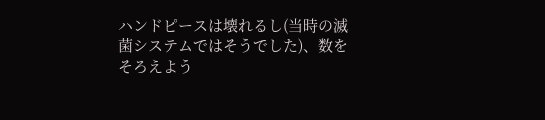ハンドピースは壊れるし(当時の滅菌システムではそうでした)、数をそろえよう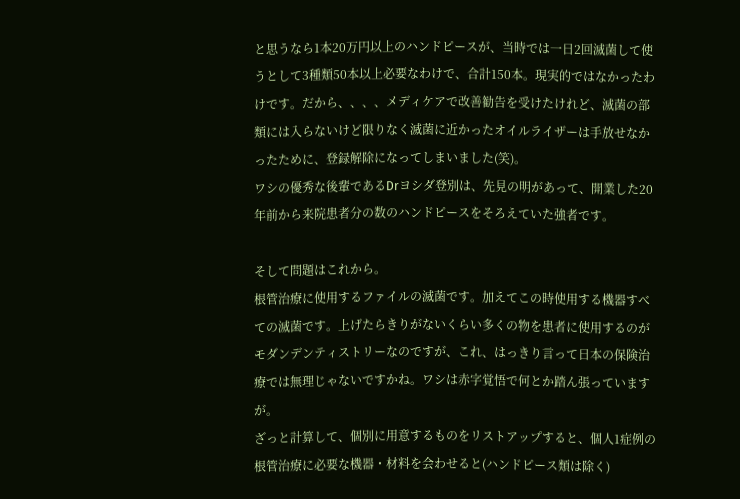と思うなら1本20万円以上のハンドピースが、当時では一日2回滅菌して使うとして3種類50本以上必要なわけで、合計150本。現実的ではなかったわけです。だから、、、、メディケアで改善勧告を受けたけれど、滅菌の部類には入らないけど限りなく滅菌に近かったオイルライザーは手放せなかったために、登録解除になってしまいました(笑)。
ワシの優秀な後輩であるDrヨシダ登別は、先見の明があって、開業した20年前から来院患者分の数のハンドピースをそろえていた強者です。

そして問題はこれから。
根管治療に使用するファイルの滅菌です。加えてこの時使用する機器すべての滅菌です。上げたらきりがないくらい多くの物を患者に使用するのがモダンデンティストリーなのですが、これ、はっきり言って日本の保険治療では無理じゃないですかね。ワシは赤字覚悟で何とか踏ん張っていますが。
ざっと計算して、個別に用意するものをリストアップすると、個人1症例の根管治療に必要な機器・材料を会わせると(ハンドピース類は除く)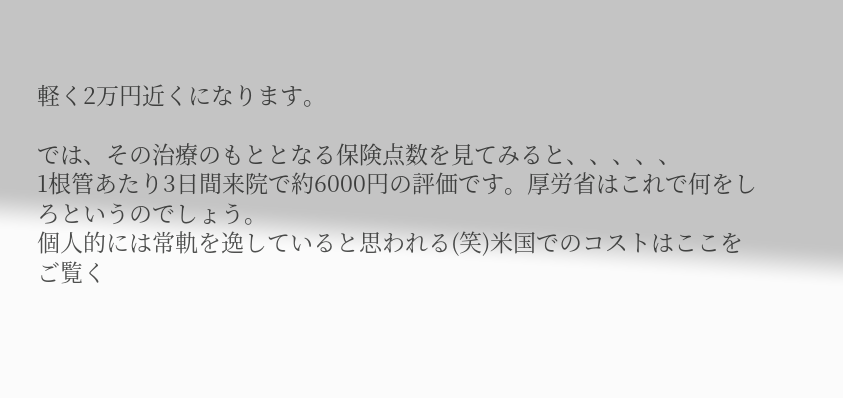軽く2万円近くになります。

では、その治療のもととなる保険点数を見てみると、、、、、
1根管あたり3日間来院で約6000円の評価です。厚労省はこれで何をしろというのでしょう。
個人的には常軌を逸していると思われる(笑)米国でのコストはここをご覧く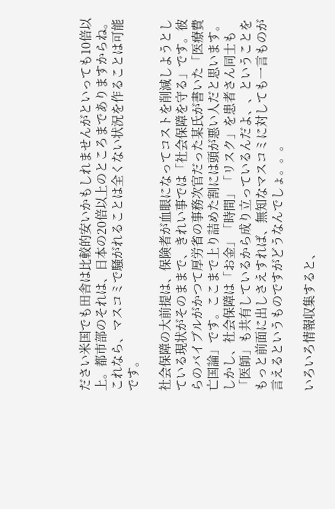ださい米国でも田舎は比較的安いかもしれませんがといっても10倍以上。都市部のそれは、日本の20倍以上のところまでありますからね。これなら、マスコミで騒がれることは全くない状況を作ることは可能です。

社会保障の大前提は、保険者が血眼になってコストを削減しようとしている現状がそのままで、きれい事では「社会保障を守る」です。彼らのバイブルがかつて厚労省の事務次官だった某氏が書いた「医療費亡国論」です。ここまで上り詰めた割には頭が悪い人だと思います。
しかし、社会保障は「お金」「時間」「リスク」を患者さん同士も「医師」も共有しているから成り立っているんだよ、、ということをもっと前面に出しさえすれば、無知なマスコミに対しても一言ものが言えるというものですがどうなんでしょ。。。

いろいろ情報収集すると、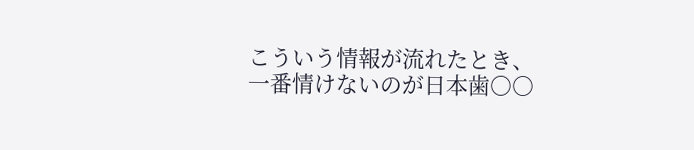こういう情報が流れたとき、一番情けないのが日本歯○○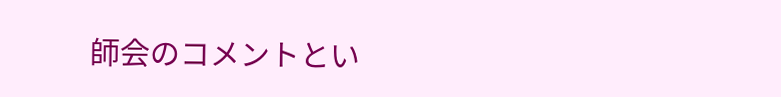師会のコメントとい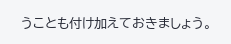うことも付け加えておきましょう。